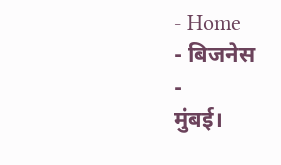- Home
- बिजनेस
-
मुंबई।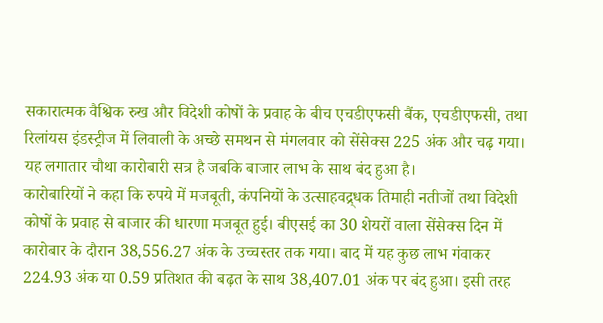सकारात्मक वैश्विक रुख और विदेशी कोषों के प्रवाह के बीच एचडीएफसी बैंक, एचडीएफसी, तथा रिलांयस इंडस्ट्रीज में लिवाली के अच्छे समथन से मंगलवार को सेंसेक्स 225 अंक और चढ़ गया। यह लगातार चौथा कारोबारी सत्र है जबकि बाजार लाभ के साथ बंद हुआ है।
कारोबारियों ने कहा कि रुपये में मजबूती, कंपनियों के उत्साहवद्र्धक तिमाही नतीजों तथा विदेशी कोषों के प्रवाह से बाजार की धारणा मजबूत हुई। बीएसई का 30 शेयरों वाला सेंसेक्स दिन में कारोबार के दौरान 38,556.27 अंक के उच्चस्तर तक गया। बाद में यह कुछ लाभ गंवाकर 224.93 अंक या 0.59 प्रतिशत की बढ़त के साथ 38,407.01 अंक पर बंद हुआ। इसी तरह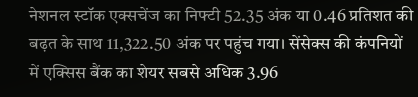नेशनल स्टॉक एक्सचेंज का निफ्टी 52.35 अंक या 0.46 प्रतिशत की बढ़त के साथ 11,322.50 अंक पर पहुंच गया। सेंसेक्स की कंपनियों में एक्सिस बैंक का शेयर सबसे अधिक 3.96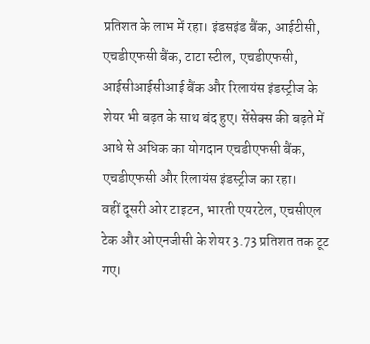प्रतिशत के लाभ में रहा। इंडसइंड बैंक, आईटीसी, एचडीएफसी बैंक, टाटा स्टील, एचडीएफसी, आईसीआईसीआई बैंक और रिलायंस इंडस्ट्रीज के शेयर भी बढ़त के साथ बंद हुए। सेंसेक्स की बढ़ते में आधे से अधिक का योगदान एचडीएफसी बैंक, एचडीएफसी और रिलायंस इंडस्ट्रीज का रहा।
वहीं दूसरी ओर टाइटन, भारती एयरटेल, एचसीएल टेक और ओएनजीसी के शेयर 3.73 प्रतिशत तक टूट गए।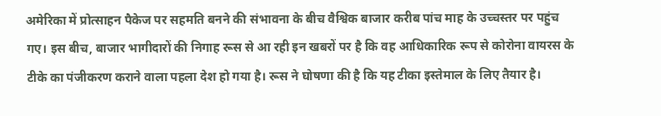अमेरिका में प्रोत्साहन पैकेज पर सहमति बनने की संभावना के बीच वैश्विक बाजार करीब पांच माह के उच्चस्तर पर पहुंच गए। इस बीच, बाजार भागीदारों की निगाह रूस से आ रही इन खबरों पर है कि वह आधिकारिक रूप से कोरोना वायरस के टीके का पंजीकरण कराने वाला पहला देश हो गया है। रूस ने घोषणा की है कि यह टीका इस्तेमाल के लिए तैयार है।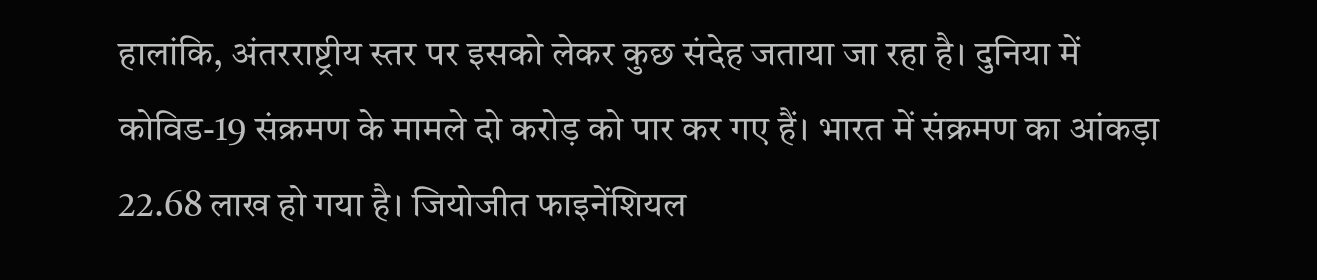हालांकि, अंतरराष्ट्रीय स्तर पर इसको लेकर कुछ संदेह जताया जा रहा है। दुनिया में कोविड-19 संक्रमण के मामले दो करोड़ को पार कर गए हैं। भारत में संक्रमण का आंकड़ा 22.68 लाख हो गया है। जियोजीत फाइनेंशियल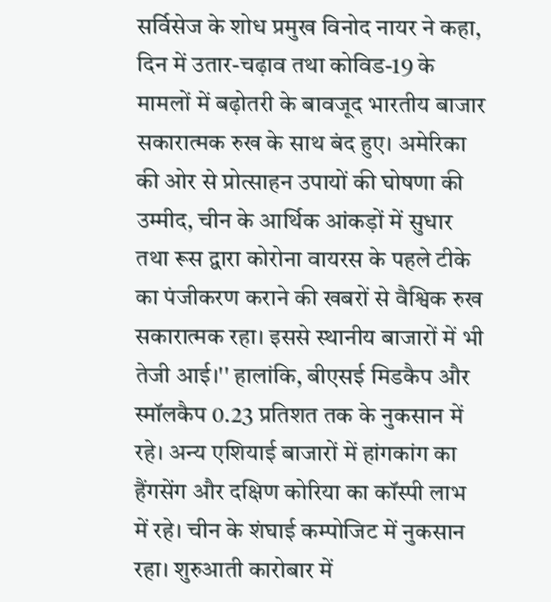सर्विसेज के शोध प्रमुख विनोद नायर ने कहा, दिन में उतार-चढ़ाव तथा कोविड-19 के मामलों में बढ़ोतरी के बावजूद भारतीय बाजार सकारात्मक रुख के साथ बंद हुए। अमेरिका की ओर से प्रोत्साहन उपायों की घोषणा की उम्मीद, चीन के आर्थिक आंकड़ों में सुधार तथा रूस द्वारा कोरोना वायरस के पहले टीके का पंजीकरण कराने की खबरों से वैश्विक रुख सकारात्मक रहा। इससे स्थानीय बाजारों में भी तेजी आई।'' हालांकि, बीएसई मिडकैप और स्मॉलकैप 0.23 प्रतिशत तक के नुकसान में रहे। अन्य एशियाई बाजारों में हांगकांग का हैंगसेंग और दक्षिण कोरिया का कॉस्पी लाभ में रहे। चीन के शंघाई कम्पोजिट में नुकसान रहा। शुरुआती कारोबार में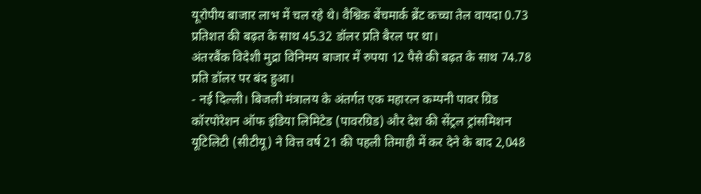यूरोपीय बाजार लाभ में चल रहे थे। वैश्विक बेंचमार्क ब्रेंट कच्चा तेल वायदा 0.73 प्रतिशत की बढ़त के साथ 45.32 डॉलर प्रति बैरल पर था।
अंतरबैंक विदेशी मुद्रा विनिमय बाजार में रुपया 12 पैसे की बढ़त के साथ 74.78 प्रति डॉलर पर बंद हुआ।
- नई दिल्ली। बिजली मंत्रालय के अंतर्गत एक महारत्न कम्पनी पावर ग्रिड कॉरपोरेशन ऑफ इंडिया लिमिटेड (पावरग्रिड) और देश की सेंट्रल ट्रांसमिशन यूटिलिटी (सीटीयू) ने वित्त वर्ष 21 की पहली तिमाही में कर देने के बाद 2,048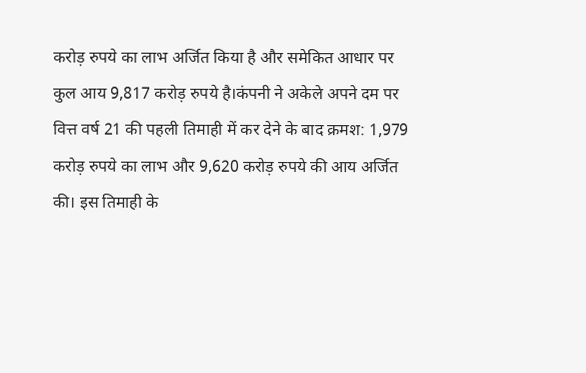करोड़ रुपये का लाभ अर्जित किया है और समेकित आधार पर कुल आय 9,817 करोड़ रुपये है।कंपनी ने अकेले अपने दम पर वित्त वर्ष 21 की पहली तिमाही में कर देने के बाद क्रमश: 1,979 करोड़ रुपये का लाभ और 9,620 करोड़ रुपये की आय अर्जित की। इस तिमाही के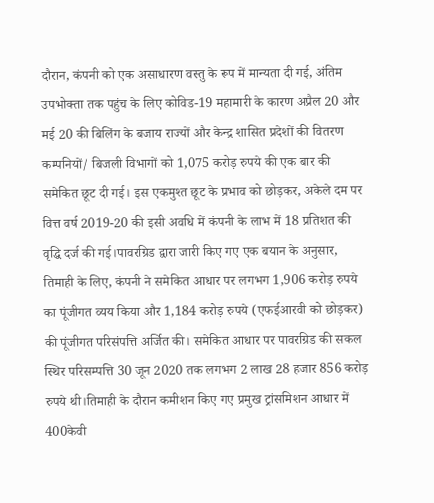दौरान, कंपनी को एक असाधारण वस्तु के रूप में मान्यता दी गई, अंतिम उपभोक्ता तक पहुंच के लिए कोविड-19 महामारी के कारण अप्रैल 20 और मई 20 की बिलिंग के बजाय राज्यों और केन्द्र शासित प्रदेशों की वितरण कम्पनियों/ बिजली विभागों को 1,075 करोड़ रुपये की एक बार की समेकित छूट दी गई। इस एकमुश्त छूट के प्रभाव को छोड़कर, अकेले दम पर वित्त वर्ष 2019-20 की इसी अवधि में कंपनी के लाभ में 18 प्रतिशत की वृद्धि दर्ज की गई।पावरग्रिड द्वारा जारी किए गए एक बयान के अनुसार, तिमाही के लिए, कंपनी ने समेकित आधार पर लगभग 1,906 करोड़ रुपये का पूंजीगत व्यय किया और 1,184 करोड़ रुपये (एफईआरवी को छोड़कर) की पूंजीगत परिसंपत्ति अर्जित की। समेकित आधार पर पावरग्रिड की सकल स्थिर परिसम्पत्ति 30 जून 2020 तक लगभग 2 लाख 28 हजार 856 करोड़ रुपये थी।तिमाही के दौरान कमीशन किए गए प्रमुख ट्रांसमिशन आधार में 400केवी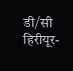डी/सी हिरीयूर-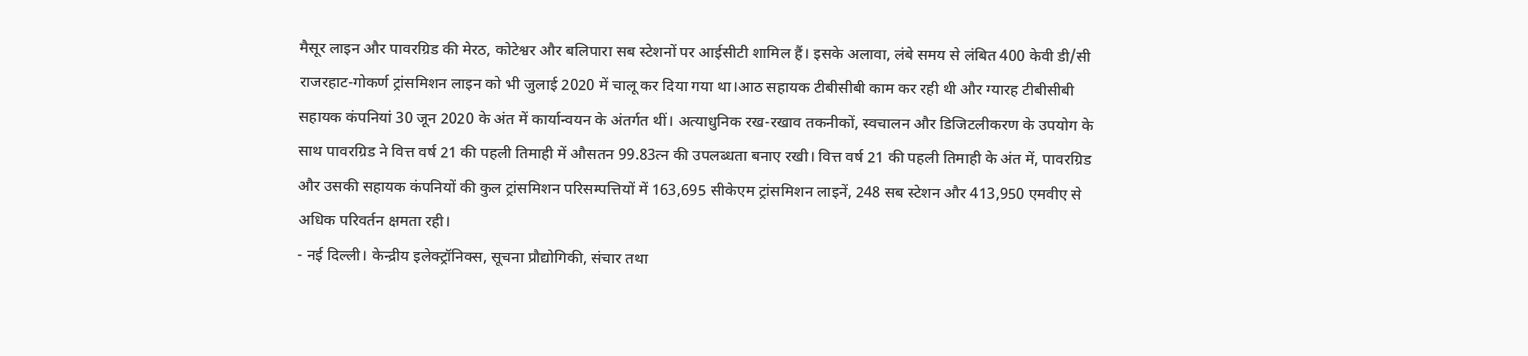मैसूर लाइन और पावरग्रिड की मेरठ, कोटेश्वर और बलिपारा सब स्टेशनों पर आईसीटी शामिल हैं। इसके अलावा, लंबे समय से लंबित 400 केवी डी/सी राजरहाट-गोकर्ण ट्रांसमिशन लाइन को भी जुलाई 2020 में चालू कर दिया गया था।आठ सहायक टीबीसीबी काम कर रही थी और ग्यारह टीबीसीबी सहायक कंपनियां 30 जून 2020 के अंत में कार्यान्वयन के अंतर्गत थीं। अत्याधुनिक रख-रखाव तकनीकों, स्वचालन और डिजिटलीकरण के उपयोग के साथ पावरग्रिड ने वित्त वर्ष 21 की पहली तिमाही में औसतन 99.83त्न की उपलब्धता बनाए रखी। वित्त वर्ष 21 की पहली तिमाही के अंत में, पावरग्रिड और उसकी सहायक कंपनियों की कुल ट्रांसमिशन परिसम्पत्तियों में 163,695 सीकेएम ट्रांसमिशन लाइनें, 248 सब स्टेशन और 413,950 एमवीए से अधिक परिवर्तन क्षमता रही।
- नई दिल्ली। केन्द्रीय इलेक्ट्रॉनिक्स, सूचना प्रौद्योगिकी, संचार तथा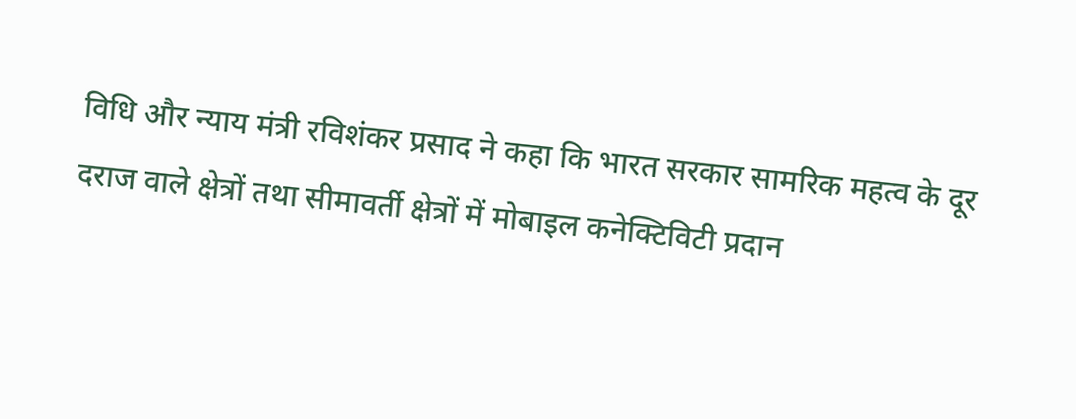विधि और न्याय मंत्री रविशंकर प्रसाद ने कहा कि भारत सरकार सामरिक महत्व के दूर दराज वाले क्षेत्रों तथा सीमावर्ती क्षेत्रों में मोबाइल कनेक्टिविटी प्रदान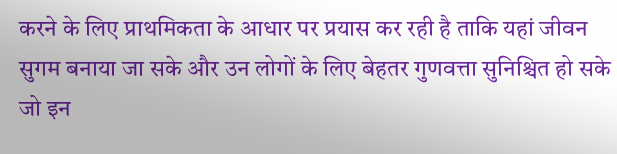करने के लिए प्राथमिकता के आधार पर प्रयास कर रही है ताकि यहां जीवन सुगम बनाया जा सके और उन लोगों के लिए बेहतर गुणवत्ता सुनिश्चित हो सके जो इन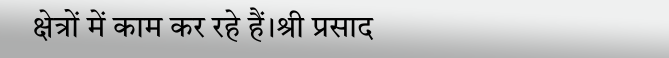क्षेत्रों में काम कर रहे हैं।श्री प्रसाद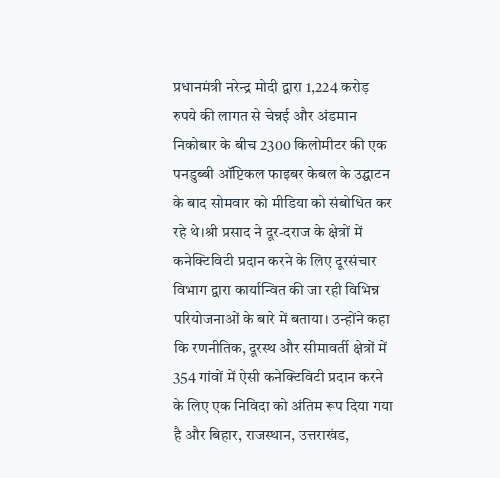प्रधानमंत्री नरेन्द्र मोदी द्वारा 1,224 करोड़ रुपये की लागत से चेन्नई और अंडमान निकोबार के बीच 2300 किलोमीटर की एक पनडुब्बी ऑप्टिकल फाइबर केबल के उद्घाटन के बाद सोमवार को मीडिया को संबोधित कर रहे थे।श्री प्रसाद ने दूर-दराज के क्षेत्रों में कनेक्टिविटी प्रदान करने के लिए दूरसंचार विभाग द्वारा कार्यान्वित की जा रही विभिन्न परियोजनाओं के बारे में बताया। उन्होंने कहा कि रणनीतिक, दूरस्थ और सीमावर्ती क्षेत्रों में 354 गांवों में ऐसी कनेक्टिविटी प्रदान करने के लिए एक निविदा को अंतिम रूप दिया गया है और बिहार, राजस्थान, उत्तराखंड,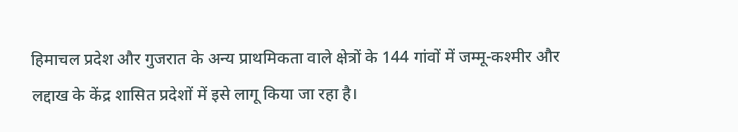हिमाचल प्रदेश और गुजरात के अन्य प्राथमिकता वाले क्षेत्रों के 144 गांवों में जम्मू-कश्मीर और लद्दाख के केंद्र शासित प्रदेशों में इसे लागू किया जा रहा है।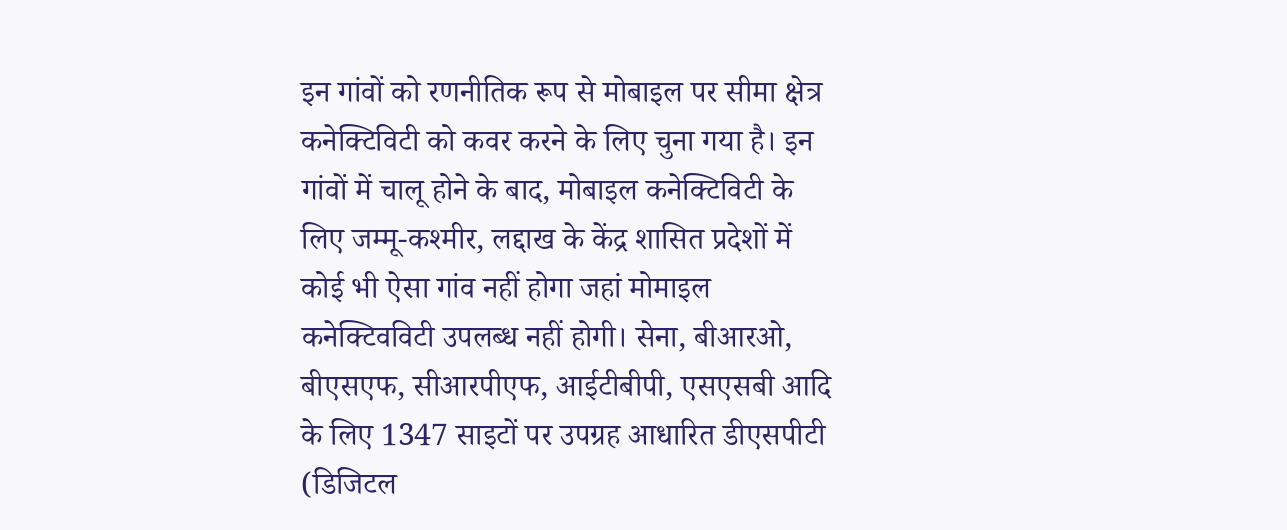इन गांवों को रणनीतिक रूप से मोबाइल पर सीमा क्षेत्र कनेक्टिविटी को कवर करने के लिए चुना गया है। इन गांवों में चालू होने के बाद, मोबाइल कनेक्टिविटी के लिए जम्मू-कश्मीर, लद्दाख के केंद्र शासित प्रदेशों में कोई भी ऐसा गांव नहीं होगा जहां मोमाइल कनेक्टिवविटी उपलब्ध नहीं होगी। सेना, बीआरओ, बीएसएफ, सीआरपीएफ, आईटीबीपी, एसएसबी आदि के लिए 1347 साइटों पर उपग्रह आधारित डीएसपीटी (डिजिटल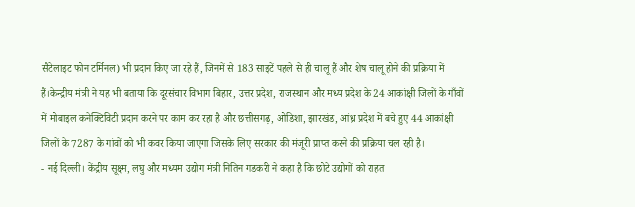सैटेलाइट फोन टर्मिनल) भी प्रदान किए जा रहे हैं, जिनमें से 183 साइटें पहले से ही चालू हैं और शेष चालू होने की प्रक्रिया में हैं।केन्द्रीय मंत्री ने यह भी बताया कि दूरसंचार विभाग बिहार, उत्तर प्रदेश, राजस्थान और मध्य प्रदेश के 24 आकांक्षी जिलों के गाँवों में मोबाइल कनेक्टिविटी प्रदान करने पर काम कर रहा है और छत्तीसगढ़, ओडिशा, झारखंड, आंध्र प्रदेश में बचे हुए 44 आकांक्षी जिलों के 7287 के गांवों को भी कवर किया जाएगा जिसके लिए सरकार की मंजूरी प्राप्त करने की प्रक्रिया चल रही है।
- नई दिल्ली। केंद्रीय सूक्ष्म, लघु और मध्यम उद्योग मंत्री नितिन गडकरी ने कहा है कि छोटे उद्योगों को राहत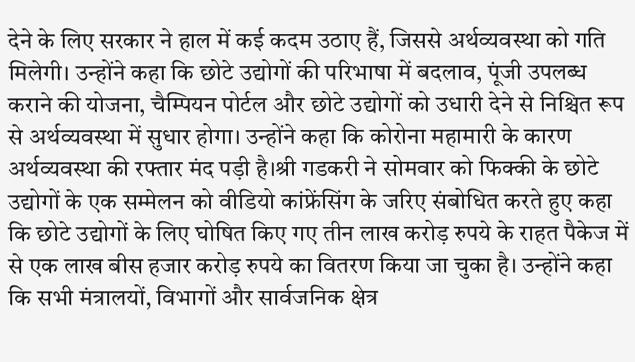देने के लिए सरकार ने हाल में कई कदम उठाए हैं, जिससे अर्थव्यवस्था को गति मिलेगी। उन्होंने कहा कि छोटे उद्योगों की परिभाषा में बदलाव, पूंजी उपलब्ध कराने की योजना, चैम्पियन पोर्टल और छोटे उद्योगों को उधारी देने से निश्चित रूप से अर्थव्यवस्था में सुधार होगा। उन्होंने कहा कि कोरोना महामारी के कारण अर्थव्यवस्था की रफ्तार मंद पड़ी है।श्री गडकरी ने सोमवार को फिक्की के छोटे उद्योगों के एक सम्मेलन को वीडियो कांफ्रेंसिंग के जरिए संबोधित करते हुए कहा कि छोटे उद्योगों के लिए घोषित किए गए तीन लाख करोड़ रुपये के राहत पैकेज में से एक लाख बीस हजार करोड़ रुपये का वितरण किया जा चुका है। उन्होंने कहा कि सभी मंत्रालयों, विभागों और सार्वजनिक क्षेत्र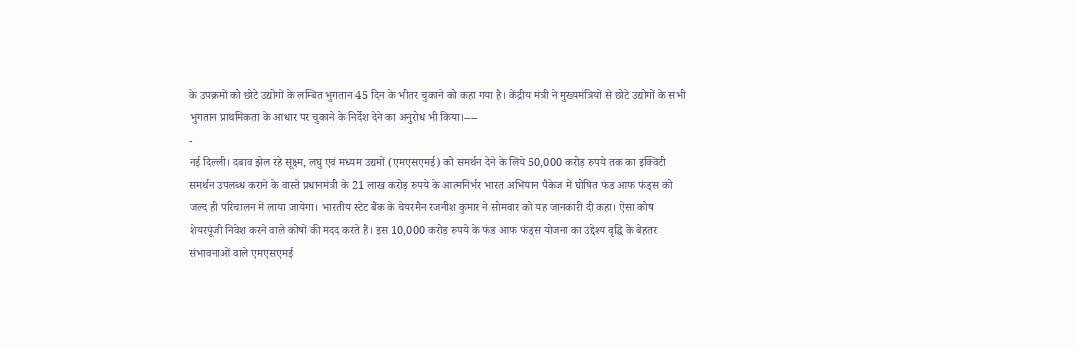के उपक्रमों को छोटे उद्योगों के लम्बित भुगतान 45 दिन के भीतर चुकाने को कहा गया है। केंद्रीय मंत्री ने मुख्यमंत्रियों से छोटे उद्योगों के सभी भुगतान प्राथमिकता के आधार पर चुकाने के निर्देश देने का अनुरोध भी किया।----
-
नई दिल्ली। दबाव झेल रहे सूक्ष्म, लघु एवं मध्यम उद्यमों (एमएसएमई) को समर्थन देने के लिये 50,000 करोड़ रुपये तक का इक्विटी समर्थन उपलब्ध कराने के वास्ते प्रधानमंत्री के 21 लाख करोड़ रुपये के आत्मनिर्भर भारत अभियान पैकेज में घोषित फंड आफ फंड्स को जल्द ही परिचालन में लाया जायेगा। भारतीय स्टेट बैंक के चेयरमैन रजनीश कुमार ने सोमवार को यह जानकारी दी कहा। ऐसा कोष शेयरपूंजी निवेश करने वाले कोषों की मदद करते हैं। इस 10,000 करोड़ रुपये के फंड आफ फंड्स योजना का उद्देश्य वृद्धि के बेहतर संभावनाओं वाले एमएसएमई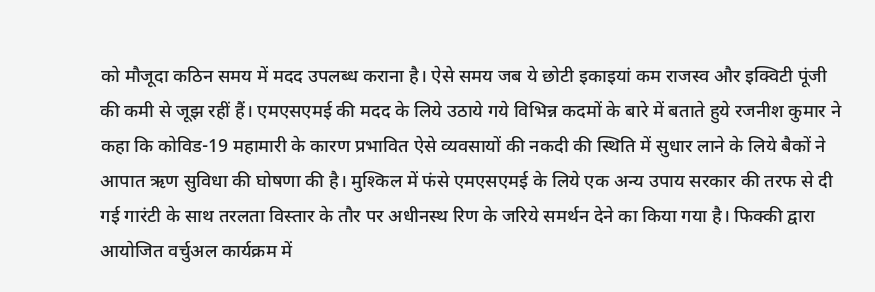को मौजूदा कठिन समय में मदद उपलब्ध कराना है। ऐसे समय जब ये छोटी इकाइयां कम राजस्व और इक्विटी पूंजी की कमी से जूझ रहीं हैं। एमएसएमई की मदद के लिये उठाये गये विभिन्न कदमों के बारे में बताते हुये रजनीश कुमार ने कहा कि कोविड-19 महामारी के कारण प्रभावित ऐसे व्यवसायों की नकदी की स्थिति में सुधार लाने के लिये बैकों ने आपात ऋण सुविधा की घोषणा की है। मुश्किल में फंसे एमएसएमई के लिये एक अन्य उपाय सरकार की तरफ से दी गई गारंटी के साथ तरलता विस्तार के तौर पर अधीनस्थ रिण के जरिये समर्थन देने का किया गया है। फिक्की द्वारा आयोजित वर्चुअल कार्यक्रम में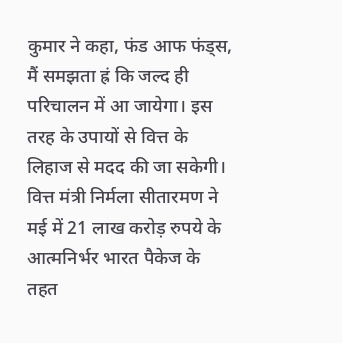कुमार ने कहा, फंड आफ फंड्स, मैं समझता ह्रं कि जल्द ही परिचालन में आ जायेगा। इस तरह के उपायों से वित्त के लिहाज से मदद की जा सकेगी। वित्त मंत्री निर्मला सीतारमण ने मई में 21 लाख करोड़ रुपये के आत्मनिर्भर भारत पैकेज के तहत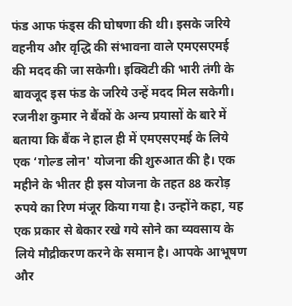फंड आफ फंड्स की घोषणा की थी। इसके जरिये वहनीय और वृद्धि की संभावना वाले एमएसएमई की मदद की जा सकेगी। इक्विटी की भारी तंगी के बावजूद इस फंड के जरिये उन्हें मदद मिल सकेगी। रजनीश कुमार ने बैंकों के अन्य प्रयासों के बारे में बताया कि बैंक ने हाल ही में एमएसएमई के लिये एक ‘गोल्ड लोन' योजना की शुरुआत की है। एक महीने के भीतर ही इस योजना के तहत 88 करोड़ रुपये का रिण मंजूर किया गया है। उन्होंने कहा, यह एक प्रकार से बेकार रखे गये सोने का व्यवसाय के लिये मौद्रीकरण करने के समान है। आपके आभूषण और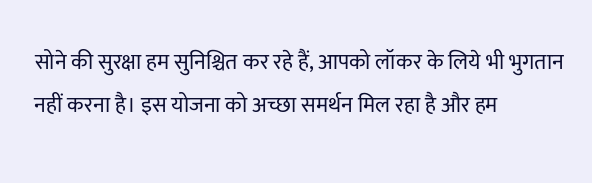सोने की सुरक्षा हम सुनिश्चित कर रहे हैं, आपको लॉकर के लिये भी भुगतान नहीं करना है। इस योजना को अच्छा समर्थन मिल रहा है और हम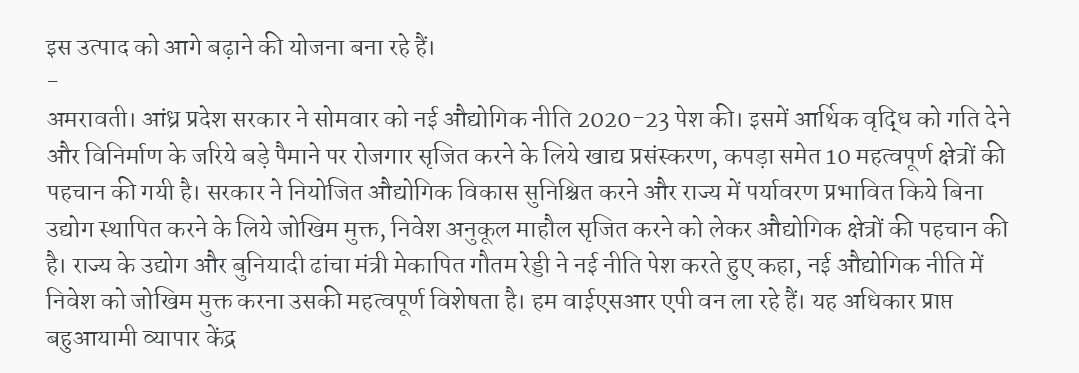इस उत्पाद को आगे बढ़ाने की योजना बना रहे हैं।
-
अमरावती। आंध्र प्रदेश सरकार ने सोमवार को नई औद्योगिक नीति 2020-23 पेश की। इसमें आर्थिक वृद्धि को गति देने और विनिर्माण के जरिये बड़े पैमाने पर रोजगार सृजित करने के लिये खाद्य प्रसंस्करण, कपड़ा समेत 10 महत्वपूर्ण क्षेत्रों की पहचान की गयी है। सरकार ने नियोजित औद्योगिक विकास सुनिश्चित करने और राज्य में पर्यावरण प्रभावित किये बिना उद्योग स्थापित करने के लिये जोखिम मुक्त, निवेश अनुकूल माहौल सृजित करने को लेकर औद्योगिक क्षेत्रों की पहचान की है। राज्य के उद्योग और बुनियादी ढांचा मंत्री मेकापित गौतम रेड्डी ने नई नीति पेश करते हुए कहा, नई औद्योगिक नीति में निवेश को जोखिम मुक्त करना उसकी महत्वपूर्ण विशेषता है। हम वाईएसआर एपी वन ला रहे हैं। यह अधिकार प्राप्त बहुआयामी व्यापार केंद्र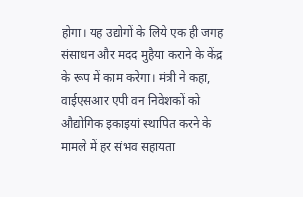होगा। यह उद्योगों के लिये एक ही जगह संसाधन और मदद मुहैया कराने के केंद्र के रूप में काम करेगा। मंत्री ने कहा, वाईएसआर एपी वन निवेशकों को औद्योगिक इकाइयां स्थापित करने के मामले में हर संभव सहायता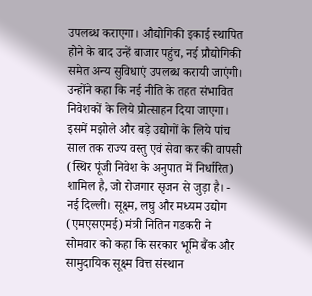उपलब्ध कराएगा। औद्योगिकी इकाई स्थापित होने के बाद उन्हें बाजार पहुंच, नई प्रौद्योगिकी समेत अन्य सुविधाएं उपलब्ध करायी जाएंगी। उन्होंने कहा कि नई नीति के तहत संभावित निवेशकों के लिये प्रोत्साहन दिया जाएगा। इसमें मझोले और बड़े उद्योगों के लिये पांच साल तक राज्य वस्तु एवं सेवा कर की वापसी (स्थिर पूंजी निवेश के अनुपात में निर्धारित) शामिल है, जो रोजगार सृजन से जुड़ा है। -
नई दिल्ली। सूक्ष्म, लघु और मध्यम उद्योग (एमएसएमई) मंत्री नितिन गडकरी ने सोमवार को कहा कि सरकार भूमि बैंक और सामुदायिक सूक्ष्म वित्त संस्थान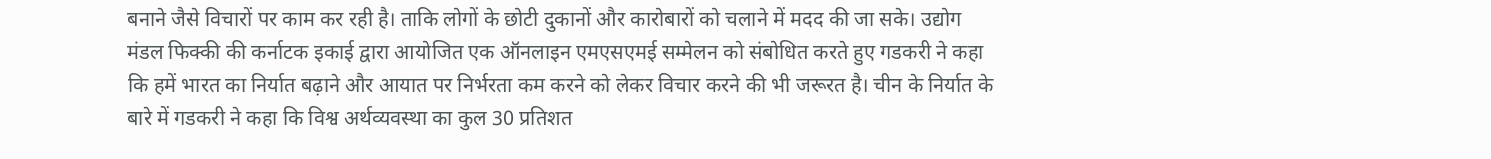बनाने जैसे विचारों पर काम कर रही है। ताकि लोगों के छोटी दुकानों और कारोबारों को चलाने में मदद की जा सके। उद्योग मंडल फिक्की की कर्नाटक इकाई द्वारा आयोजित एक ऑनलाइन एमएसएमई सम्मेलन को संबोधित करते हुए गडकरी ने कहा कि हमें भारत का निर्यात बढ़ाने और आयात पर निर्भरता कम करने को लेकर विचार करने की भी जरूरत है। चीन के निर्यात के बारे में गडकरी ने कहा कि विश्व अर्थव्यवस्था का कुल 30 प्रतिशत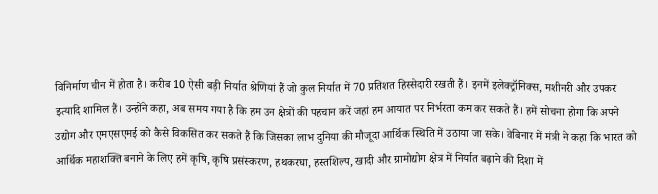विनिर्माण चीन में होता है। करीब 10 ऐसी बड़ी निर्यात श्रेणियां हैं जो कुल निर्यात में 70 प्रतिशत हिस्सेदारी रखती हैं। इनमें इलेक्ट्रॉनिक्स, मशीनरी और उपकर इत्यादि शामिल हैं। उन्होंने कहा, अब समय गया है कि हम उन क्षेत्रों की पहचान करें जहां हम आयात पर निर्भरता कम कर सकते हैं। हमें सोचना होगा कि अपने उद्योग और एमएसएमई को कैसे विकसित कर सकते हैं कि जिसका लाभ दुनिया की मौजूदा आर्थिक स्थिति में उठाया जा सके। वेबिनार में मंत्री ने कहा कि भारत को आर्थिक महाशक्ति बनाने के लिए हमें कृषि, कृषि प्रसंस्करण, हथकरघा, हस्तशिल्प, खादी और ग्रामोद्योग क्षेत्र में निर्यात बढ़ाने की दिशा में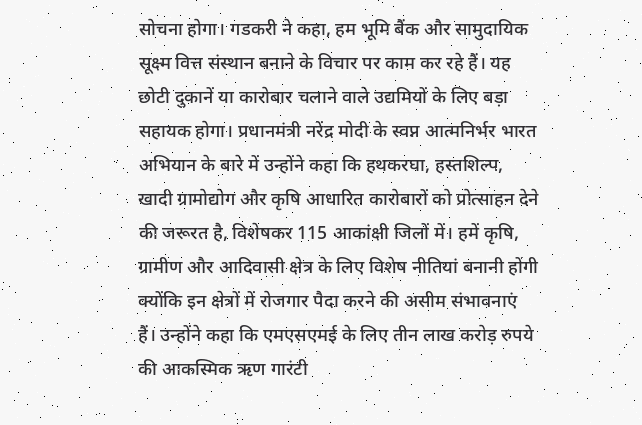सोचना होगा। गडकरी ने कहा, हम भूमि बैंक और सामुदायिक सूक्ष्म वित्त संस्थान बनाने के विचार पर काम कर रहे हैं। यह छोटी दुकानें या कारोबार चलाने वाले उद्यमियों के लिए बड़ा सहायक होगा। प्रधानमंत्री नरेंद्र मोदी के स्वप्न आत्मनिर्भर भारत अभियान के बारे में उन्होंने कहा कि हथकरघा, हस्तशिल्प, खादी ग्रामोद्योग और कृषि आधारित कारोबारों को प्रोत्साहन देने की जरूरत है, विशेषकर 115 आकांक्षी जिलों में। हमें कृषि, ग्रामीण और आदिवासी क्षेत्र के लिए विशेष नीतियां बनानी होंगी क्योंकि इन क्षेत्रों में रोजगार पैदा करने की असीम संभावनाएं हैं। उन्होंने कहा कि एमएसएमई के लिए तीन लाख करोड़ रुपये की आकस्मिक ऋण गारंटी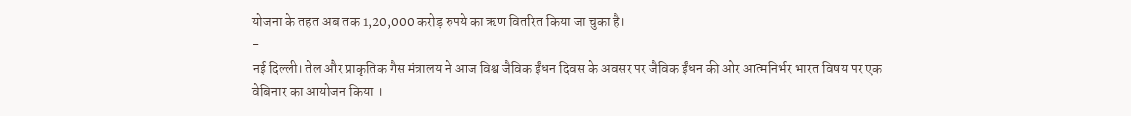योजना के तहत अब तक 1,20,000 करोड़ रुपये का ऋण वितरित किया जा चुका है।
-
नई दिल्ली। तेल और प्राकृतिक गैस मंत्रालय ने आज विश्व जैविक ईंधन दिवस के अवसर पर जैविक ईंधन की ओर आत्मनिर्भर भारत विषय पर एक वेबिनार का आयोजन किया ।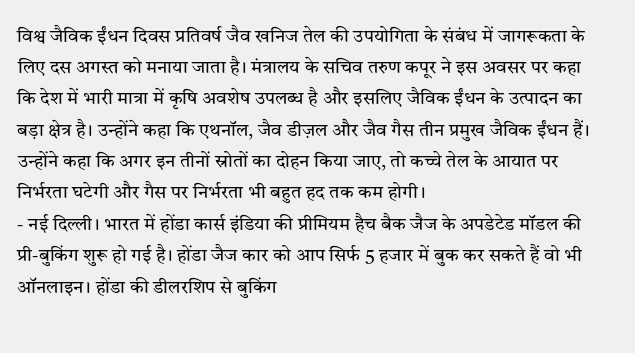विश्व जैविक ईंधन दिवस प्रतिवर्ष जैव खनिज तेल की उपयोगिता के संबंध में जागरूकता के लिए दस अगस्त को मनाया जाता है। मंत्रालय के सचिव तरुण कपूर ने इस अवसर पर कहा कि देश में भारी मात्रा में कृषि अवशेष उपलब्ध है और इसलिए जैविक ईंधन के उत्पादन का बड़ा क्षेत्र है। उन्होंने कहा कि एथनॉल, जैव डीज़ल और जैव गैस तीन प्रमुख जैविक ईंधन हैं। उन्होंने कहा कि अगर इन तीनों स्रोतों का दोहन किया जाए, तो कच्चे तेल के आयात पर निर्भरता घटेगी और गैस पर निर्भरता भी बहुत हद तक कम होगी।
- नई दिल्ली। भारत में होंडा कार्स इंडिया की प्रीमियम हैच बैक जैज के अपडेटेड मॉडल की प्री-बुकिंग शुरू हो गई है। होंडा जैज कार को आप सिर्फ 5 हजार में बुक कर सकते हैं वो भी ऑनलाइन। होंडा की डीलरशिप से बुकिंग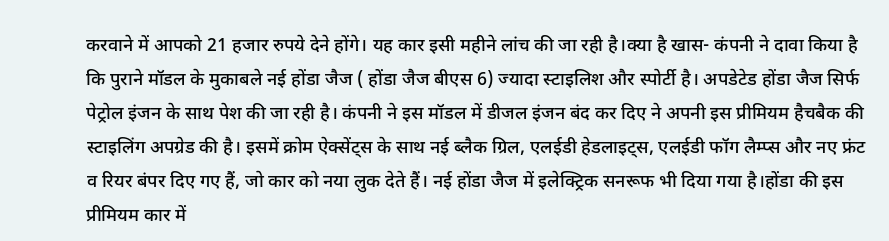करवाने में आपको 21 हजार रुपये देने होंगे। यह कार इसी महीने लांच की जा रही है।क्या है खास- कंपनी ने दावा किया है कि पुराने मॉडल के मुकाबले नई होंडा जैज ( होंडा जैज बीएस 6) ज्यादा स्टाइलिश और स्पोर्टी है। अपडेटेड होंडा जैज सिर्फ पेट्रोल इंजन के साथ पेश की जा रही है। कंपनी ने इस मॉडल में डीजल इंजन बंद कर दिए ने अपनी इस प्रीमियम हैचबैक की स्टाइलिंग अपग्रेड की है। इसमें क्रोम ऐक्सेंट्स के साथ नई ब्लैक ग्रिल, एलईडी हेडलाइट्स, एलईडी फॉग लैम्प्स और नए फ्रंट व रियर बंपर दिए गए हैं, जो कार को नया लुक देते हैं। नई होंडा जैज में इलेक्ट्रिक सनरूफ भी दिया गया है।होंडा की इस प्रीमियम कार में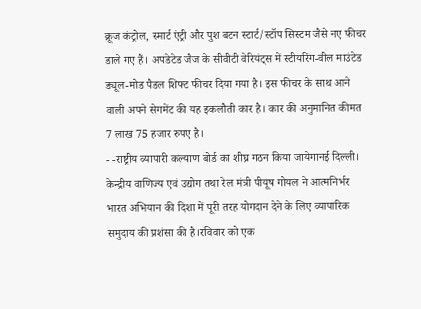क्रूज कंट्रोल, स्मार्ट एंट्री और पुश बटन स्टार्ट/स्टॉप सिस्टम जैसे नए फीचर डाले गए हैं। अपडेटेड जैज के सीवीटी वेरियंट्स में स्टीयरिंग-वील माउंटेड ड्यूल-मोड पैडल शिफ्ट फीचर दिया गया है। इस फीचर के साथ आने वाली अपने सेगमेंट की यह इकलौती कार है। कार की अनुमानित कीमत 7 लाख 75 हजार रुपए है।
- -राष्ट्रीय व्यापारी कल्याण बोर्ड का शीघ्र गठन किया जायेगानई दिल्ली। केन्द्रीय वाणिज्य एवं उद्योग तथा रेल मंत्री पीयूष गोयल ने आत्मनिर्भर भारत अभियान की दिशा में पूरी तरह योगदान देने के लिए व्यापारिक समुदाय की प्रशंसा की है।रविवार को एक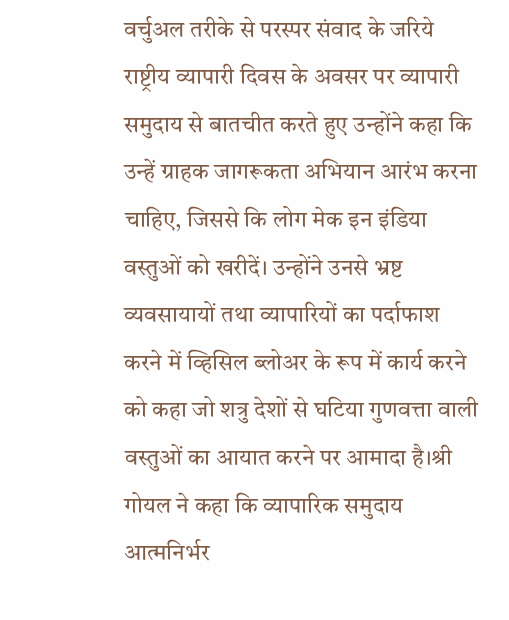वर्चुअल तरीके से परस्पर संवाद के जरिये राष्ट्रीय व्यापारी दिवस के अवसर पर व्यापारी समुदाय से बातचीत करते हुए उन्होंने कहा कि उन्हें ग्राहक जागरूकता अभियान आरंभ करना चाहिए, जिससे कि लोग मेक इन इंडिया वस्तुओं को खरीदें। उन्होंने उनसे भ्रष्ट व्यवसायायों तथा व्यापारियों का पर्दाफाश करने में व्हिसिल ब्लोअर के रूप में कार्य करने को कहा जो शत्रु देशों से घटिया गुणवत्ता वाली वस्तुओं का आयात करने पर आमादा है।श्री गोयल ने कहा कि व्यापारिक समुदाय आत्मनिर्भर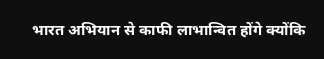भारत अभियान से काफी लाभान्वित होंगे क्योंकि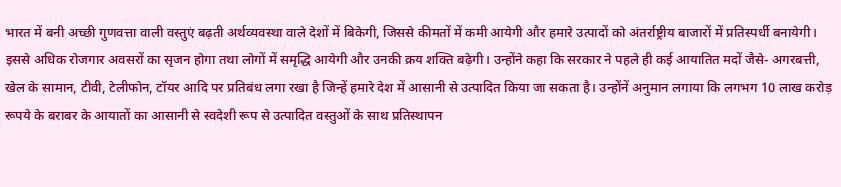भारत में बनी अच्छी गुणवत्ता वाली वस्तुएं बढ़ती अर्थव्यवस्था वाले देशों में बिकेगी, जिससे कीमतों में कमी आयेगी और हमारे उत्पादों को अंतर्राष्ट्रीय बाजारों में प्रतिस्पर्धी बनायेगी। इससे अधिक रोजगार अवसरों का सृजन होगा तथा लोगों में समृद्धि आयेगी और उनकी क्रय शक्ति बढ़ेगी। उन्होंने कहा कि सरकार ने पहले ही कई आयातित मदों जैसे- अगरबत्ती, खेल के सामान, टीवी, टेलीफोन, टॉयर आदि पर प्रतिबंध लगा रखा है जिन्हें हमारे देश में आसानी से उत्पादित किया जा सकता है। उन्होंनें अनुमान लगाया कि लगभग 10 लाख करोड़ रूपये के बराबर के आयातों का आसानी से स्वदेशी रूप से उत्पादित वस्तुओं के साथ प्रतिस्थापन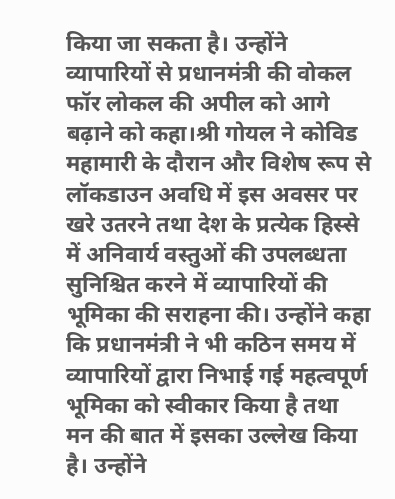किया जा सकता है। उन्होंने व्यापारियों से प्रधानमंत्री की वोकल फॉर लोकल की अपील को आगे बढ़ाने को कहा।श्री गोयल ने कोविड महामारी के दौरान और विशेष रूप से लॉकडाउन अवधि में इस अवसर पर खरे उतरने तथा देश के प्रत्येक हिस्से में अनिवार्य वस्तुओं की उपलब्धता सुनिश्चित करने में व्यापारियों की भूमिका की सराहना की। उन्होंने कहा कि प्रधानमंत्री ने भी कठिन समय में व्यापारियों द्वारा निभाई गई महत्वपूर्ण भूमिका को स्वीकार किया है तथा मन की बात में इसका उल्लेख किया है। उन्होंने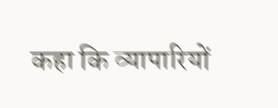कहा कि व्यापारियों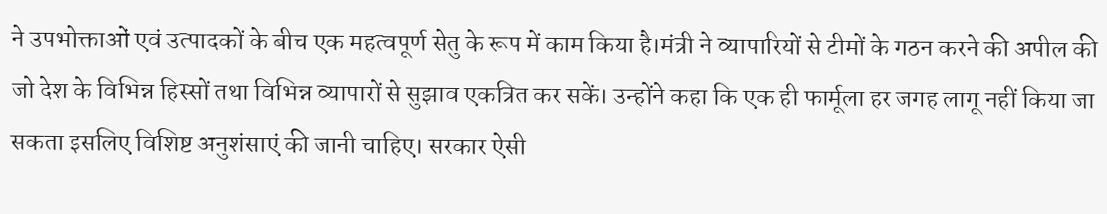ने उपभोक्ताओं एवं उत्पादकों के बीच एक महत्वपूर्ण सेतु के रूप में काम किया है।मंत्री ने व्यापारियों से टीमों के गठन करने की अपील की जो देश के विभिन्न हिस्सों तथा विभिन्न व्यापारों से सुझाव एकत्रित कर सकें। उन्होंने कहा कि एक ही फार्मूला हर जगह लागू नहीं किया जा सकता इसलिए विशिष्ट अनुशंसाएं की जानी चाहिए। सरकार ऐसी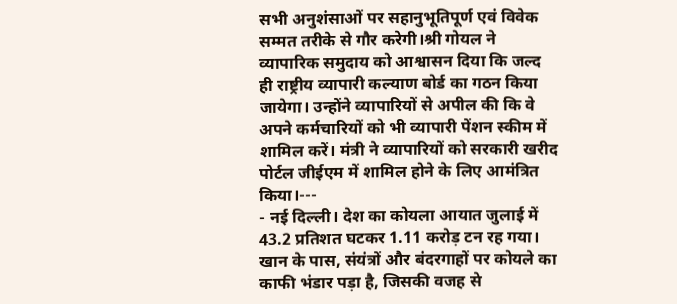सभी अनुशंसाओं पर सहानुभूतिपूर्ण एवं विवेक सम्मत तरीके से गौर करेगी।श्री गोयल ने व्यापारिक समुदाय को आश्वासन दिया कि जल्द ही राष्ट्रीय व्यापारी कल्याण बोर्ड का गठन किया जायेगा। उन्होंने व्यापारियों से अपील की कि वे अपने कर्मचारियों को भी व्यापारी पेंशन स्कीम में शामिल करें। मंत्री ने व्यापारियों को सरकारी खरीद पोर्टल जीईएम में शामिल होने के लिए आमंत्रित किया।---
- नई दिल्ली। देश का कोयला आयात जुलाई में 43.2 प्रतिशत घटकर 1.11 करोड़ टन रह गया। खान के पास, संयंत्रों और बंदरगाहों पर कोयले का काफी भंडार पड़ा है, जिसकी वजह से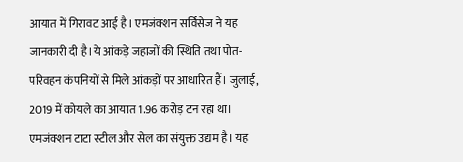आयात में गिरावट आई है। एमजंक्शन सर्विसेज ने यह जानकारी दी है।ये आंकड़े जहाजों की स्थिति तथा पोत-परिवहन कंपनियों से मिले आंकड़ों पर आधारित हैं। जुलाई, 2019 में कोयले का आयात 1.96 करोड़ टन रहा था। एमजंक्शन टाटा स्टील और सेल का संयुक्त उद्यम है। यह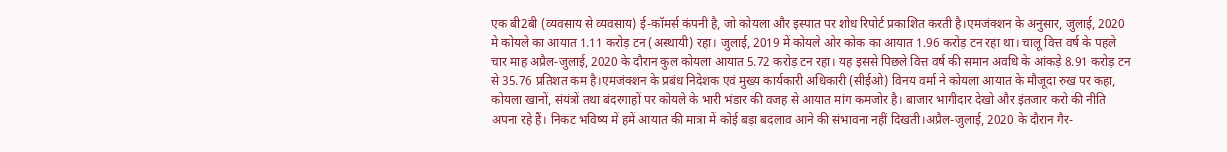एक बी2बी (व्यवसाय से व्यवसाय) ई-कॉमर्स कंपनी है, जो कोयला और इस्पात पर शोध रिपोर्ट प्रकाशित करती है।एमजंक्शन के अनुसार, जुलाई, 2020 मे कोयले का आयात 1.11 करोड़ टन (अस्थायी) रहा। जुलाई, 2019 में कोयले ओर कोक का आयात 1.96 करोड़ टन रहा था। चालू वित्त वर्ष के पहले चार माह अप्रैल-जुलाई, 2020 के दौरान कुल कोयला आयात 5.72 करोड़ टन रहा। यह इससे पिछले वित्त वर्ष की समान अवधि के आंकड़े 8.91 करोड़ टन से 35.76 प्रतिशत कम है।एमजंक्शन के प्रबंध निदेशक एवं मुख्य कार्यकारी अधिकारी (सीईओ) विनय वर्मा ने कोयला आयात के मौजूदा रुख पर कहा, कोयला खानों, संयंत्रों तथा बंदरगाहों पर कोयले के भारी भंडार की वजह से आयात मांग कमजोर है। बाजार भागीदार देखो और इंतजार करो की नीति अपना रहे हैं। निकट भविष्य में हमें आयात की मात्रा में कोई बड़ा बदलाव आने की संभावना नहीं दिखती।अप्रैल-जुलाई, 2020 के दौरान गैर-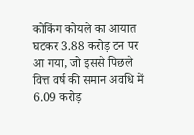कोकिंग कोयले का आयात घटकर 3.88 करोड़ टन पर आ गया, जो इससे पिछले वित्त वर्ष की समान अवधि में 6.09 करोड़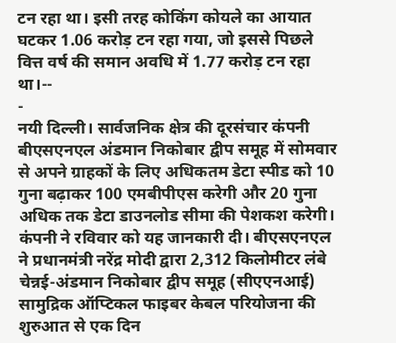टन रहा था। इसी तरह कोकिंग कोयले का आयात घटकर 1.06 करोड़ टन रहा गया, जो इससे पिछले वित्त वर्ष की समान अवधि में 1.77 करोड़ टन रहा था।--
-
नयी दिल्ली। सार्वजनिक क्षेत्र की दूरसंचार कंपनी बीएसएनएल अंडमान निकोबार द्वीप समूह में सोमवार से अपने ग्राहकों के लिए अधिकतम डेटा स्पीड को 10 गुना बढ़ाकर 100 एमबीपीएस करेगी और 20 गुना अधिक तक डेटा डाउनलोड सीमा की पेशकश करेगी। कंपनी ने रविवार को यह जानकारी दी। बीएसएनएल ने प्रधानमंत्री नरेंद्र मोदी द्वारा 2,312 किलोमीटर लंबे चेन्नई-अंडमान निकोबार द्वीप समूह (सीएएनआई) सामुद्रिक ऑप्टिकल फाइबर केबल परियोजना की शुरुआत से एक दिन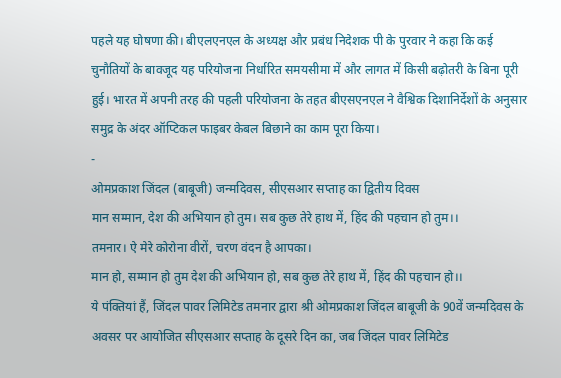पहले यह घोषणा की। बीएलएनएल के अध्यक्ष और प्रबंध निदेशक पी के पुरवार ने कहा कि कई चुनौतियों के बावजूद यह परियोजना निर्धारित समयसीमा में और लागत में किसी बढ़ोतरी के बिना पूरी हुई। भारत में अपनी तरह की पहली परियोजना के तहत बीएसएनएल ने वैश्विक दिशानिर्देशों के अनुसार समुद्र के अंदर ऑप्टिकल फाइबर केबल बिछाने का काम पूरा किया।
-
ओमप्रकाश जिंदल (बाबूजी) जन्मदिवस, सीएसआर सप्ताह का द्वितीय दिवस
मान सम्मान, देश की अभियान हो तुम। सब कुछ तेरे हाथ में, हिंद की पहचान हो तुम।।
तमनार। ऐ मेरे कोरोना वीरों, चरण वंदन है आपका।
मान हो, सम्मान हो तुम देश की अभियान हो, सब कुछ तेरे हाथ में, हिंद की पहचान हो।।
ये पंक्तियां हैं, जिंदल पावर लिमिटेड तमनार द्वारा श्री ओमप्रकाश जिंदल बाबूजी के 90वें जन्मदिवस के अवसर पर आयोजित सीएसआर सप्ताह के दूसरे दिन का, जब जिंदल पावर लिमिटेड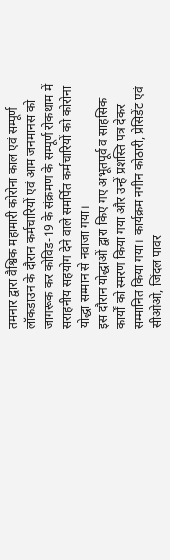तमनार द्वारा वैश्विक महामारी कोरोना काल एवं सम्पूर्ण लॉकडाउन के दौरान कर्मचारियों एवं आम जनमानस को जागरूक कर कोविड-19 के संक्रमण के सम्पूर्ण रोकथाम में सराहनीय सहयोग देने वाले समर्पित कर्मचारियों को कोरोना योद्धा सम्मान से नवाजा गया।
इस दौरान योद्धाओं द्वारा किए गए अभूतपूर्व व साहसिक कार्यों को स्मरण किया गया और उन्हें प्रशस्ति पत्र देकर सम्मानित किया गया। कार्यक्रम नगीन कोठारी, प्रेसिडेंट एवं सीओओ, जिंदल पावर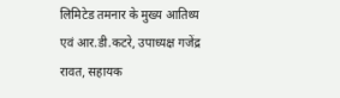लिमिटेड तमनार के मुख्य आतिथ्य एवं आर.डी.कटरे, उपाध्यक्ष गजेंद्र रावत, सहायक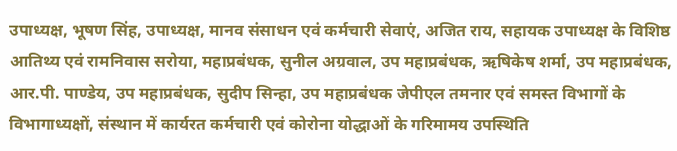उपाध्यक्ष, भूषण सिंह, उपाध्यक्ष, मानव संसाधन एवं कर्मचारी सेवाएं, अजित राय, सहायक उपाध्यक्ष के विशिष्ठ आतिथ्य एवं रामनिवास सरोया, महाप्रबंधक, सुनील अग्रवाल, उप महाप्रबंधक, ऋषिकेष शर्मा, उप महाप्रबंधक, आर.पी. पाण्डेय, उप महाप्रबंधक, सुदीप सिन्हा, उप महाप्रबंधक जेपीएल तमनार एवं समस्त विभागों के विभागाध्यक्षों, संस्थान में कार्यरत कर्मचारी एवं कोरोना योद्धाओं के गरिमामय उपस्थिति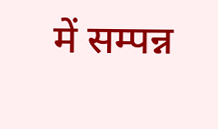में सम्पन्न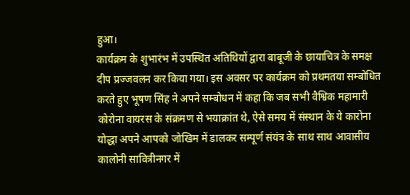हुआ।
कार्यक्रम के शुभारंभ में उपस्थित अतिथियों द्वारा बाबूजी के छायाचित्र के समक्ष दीप प्रज्जवलन कर किया गया। इस अवसर पर कार्यक्रम को प्रथमतया सम्बोधित करते हुए भूषण सिंह ने अपने सम्बोधन में कहा कि जब सभी वैश्विक महामारी कोरोना वायरस के संक्रमण से भयाक्रांत थे, ऐसे समय में संस्थान के ये कारोना योद्धा अपने आपको जोखिम में डालकर सम्पूर्ण संयंत्र के साथ साथ आवासीय कालोनी सावित्रीनगर में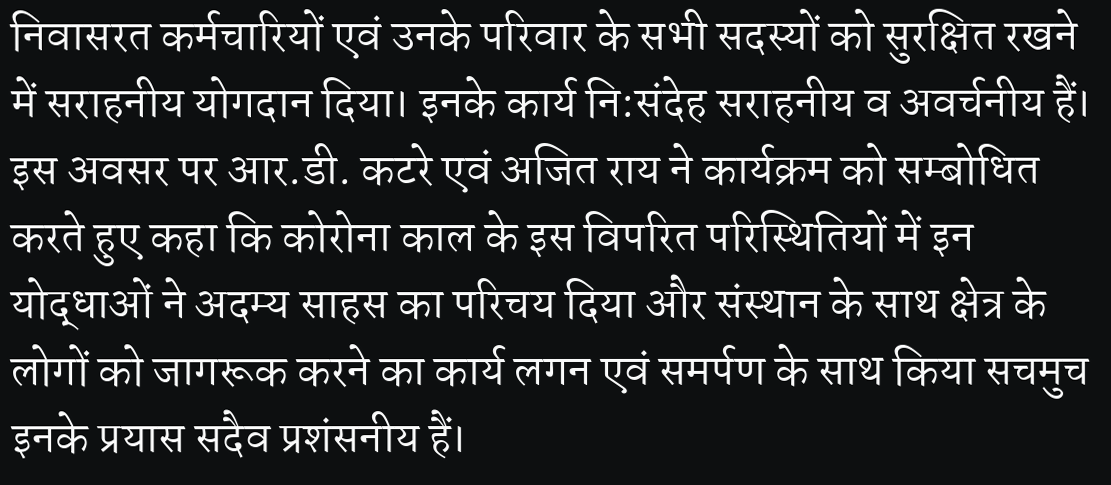निवासरत कर्मचारियों एवं उनके परिवार के सभी सदस्यों को सुरक्षित रखने में सराहनीय योगदान दिया। इनके कार्य नि:संदेह सराहनीय व अवर्चनीय हैं। इस अवसर पर आर.डी. कटरे एवं अजित राय ने कार्यक्रम को सम्बोधित करते हुए कहा कि कोरोना काल के इस विपरित परिस्थितियों में इन योद्धाओं ने अदम्य साहस का परिचय दिया और संस्थान के साथ क्षेत्र के लोगों को जागरूक करने का कार्य लगन एवं समर्पण के साथ किया सचमुच इनके प्रयास सदैव प्रशंसनीय हैं।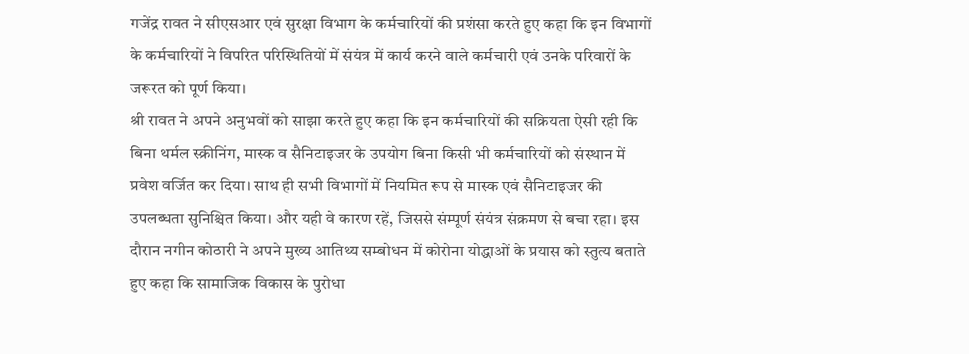गजेंद्र रावत ने सीएसआर एवं सुरक्षा विभाग के कर्मचारियों की प्रशंसा करते हुए कहा कि इन विभागों के कर्मचारियों ने विपरित परिस्थितियों में संयंत्र में कार्य करने वाले कर्मचारी एवं उनके परिवारों के जरूरत को पूर्ण किया।
श्री रावत ने अपने अनुभवों को साझा करते हुए कहा कि इन कर्मचारियों की सक्रियता ऐसी रही कि बिना थर्मल स्क्रीनिंग, मास्क व सैनिटाइजर के उपयोग बिना किसी भी कर्मचारियों को संस्थान में प्रवेश वर्जित कर दिया। साथ ही सभी विभागों में नियमित रूप से मास्क एवं सैनिटाइजर की उपलब्धता सुनिश्चित किया। और यही वे कारण रहें, जिससे संम्पूर्ण संयंत्र संक्रमण से बचा रहा। इस दौरान नगीन कोठारी ने अपने मुख्य आतिथ्य सम्बोधन में कोरोना योद्धाओं के प्रयास को स्तुत्य बताते हुए कहा कि सामाजिक विकास के पुरोधा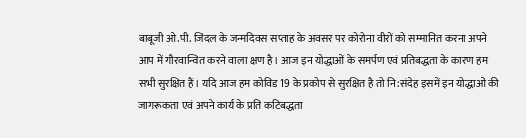बाबूजी ओ.पी. जिंदल के जन्मदिवस सप्ताह के अवसर पर कोरोना वीरों को सम्मानित करना अपने आप में गौरवान्वित करने वाला क्षण है। आज इन योद्धाओं के समर्पण एवं प्रतिबद्धता के कारण हम सभी सुरक्षित हैं। यदि आज हम कोविड 19 के प्रकोप से सुरक्षित है तो नि:संदेह इसमें इन योद्धाओं की जागरूकता एवं अपने कार्य के प्रति कटिबद्धता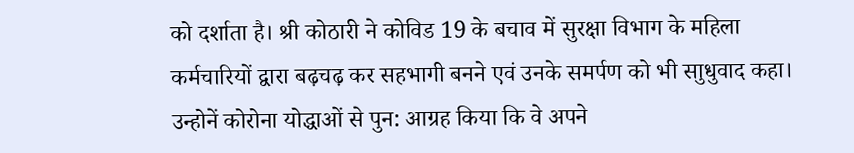को दर्शाता है। श्री कोठारी ने कोविड 19 के बचाव में सुरक्षा विभाग के महिला कर्मचारियों द्वारा बढ़चढ़ कर सहभागी बनने एवं उनके समर्पण को भी साुधुवाद कहा। उन्होनें कोरोना योद्धाओं से पुन: आग्रह किया कि वे अपने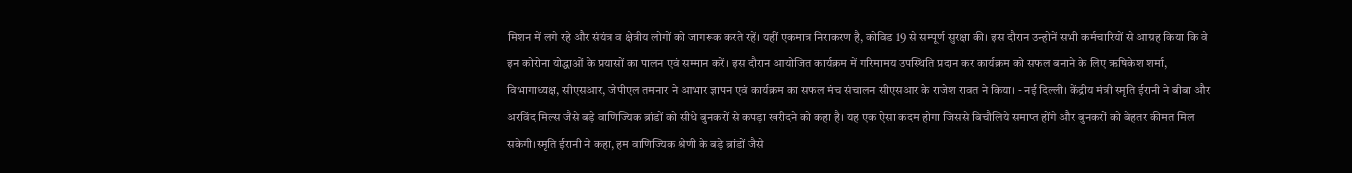मिशन में लगे रहे और संयंत्र व क्षेत्रीय लोगों को जागरूक करते रहें। यहीं एकमात्र निराकरण है, कोविड 19 से सम्पूर्ण सुरक्षा की। इस दौरान उन्होनें सभी कर्मचारियों से आग्रह किया कि वे इन कोरोना योद्धाओं के प्रयासों का पालन एवं सम्मान करें। इस दौरान आयोजित कार्यक्रम में गरिमामय उपस्थिति प्रदान कर कार्यक्रम को सफल बनाने के लिए ऋषिकेश शर्मा, विभागाध्यक्ष, सीएसआर, जेपीएल तमनार ने आभार ज्ञापन एवं कार्यक्रम का सफल मंच संचालन सीएसआर के राजेश रावत ने किया। - नई दिल्ली। केंद्रीय मंत्री स्मृति ईरानी ने बीबा और अरविंद मिल्स जैसे बड़े वाणिज्यिक ब्रांडों को सीधे बुनकरों से कपड़ा खरीदने को कहा है। यह एक ऐसा कदम होगा जिससे बिचौलिये समाप्त होंगे और बुनकरों को बेहतर कीमत मिल सकेगी।स्मृति ईरानी ने कहा, हम वाणिज्यिक श्रेणी के बड़े ब्रांडों जैसे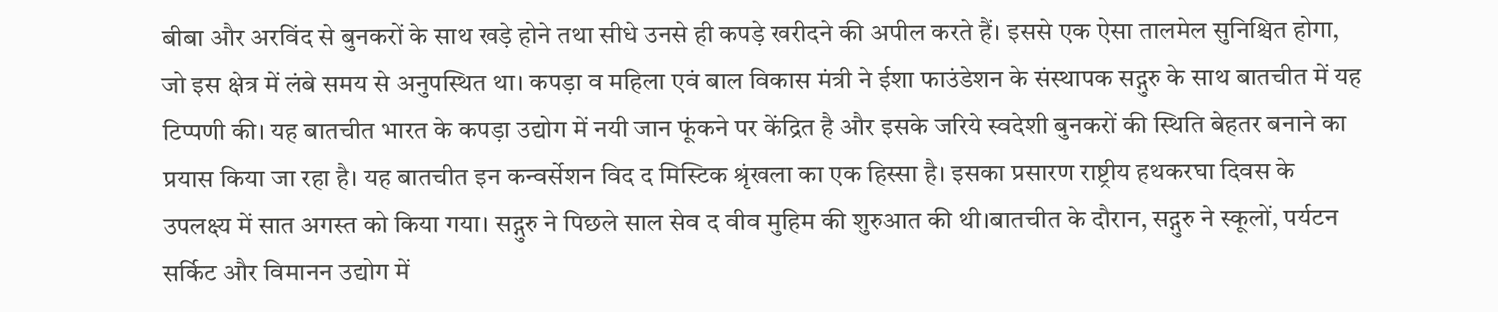बीबा और अरविंद से बुनकरों के साथ खड़े होने तथा सीधे उनसे ही कपड़े खरीदने की अपील करते हैं। इससे एक ऐसा तालमेल सुनिश्चित होगा, जो इस क्षेत्र में लंबे समय से अनुपस्थित था। कपड़ा व महिला एवं बाल विकास मंत्री ने ईशा फाउंडेशन के संस्थापक सद्गुरु के साथ बातचीत में यह टिप्पणी की। यह बातचीत भारत के कपड़ा उद्योग में नयी जान फूंकने पर केंद्रित है और इसके जरिये स्वदेशी बुनकरों की स्थिति बेहतर बनाने का प्रयास किया जा रहा है। यह बातचीत इन कन्वर्सेशन विद द मिस्टिक श्रृंखला का एक हिस्सा है। इसका प्रसारण राष्ट्रीय हथकरघा दिवस के उपलक्ष्य में सात अगस्त को किया गया। सद्गुरु ने पिछले साल सेव द वीव मुहिम की शुरुआत की थी।बातचीत के दौरान, सद्गुरु ने स्कूलों, पर्यटन सर्किट और विमानन उद्योग में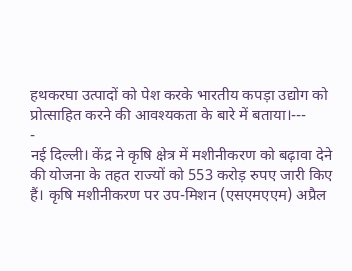हथकरघा उत्पादों को पेश करके भारतीय कपड़ा उद्योग को प्रोत्साहित करने की आवश्यकता के बारे में बताया।---
-
नई दिल्ली। केंद्र ने कृषि क्षेत्र में मशीनीकरण को बढ़ावा देने की योजना के तहत राज्यों को 553 करोड़ रुपए जारी किए हैं। कृषि मशीनीकरण पर उप-मिशन (एसएमएएम) अप्रैल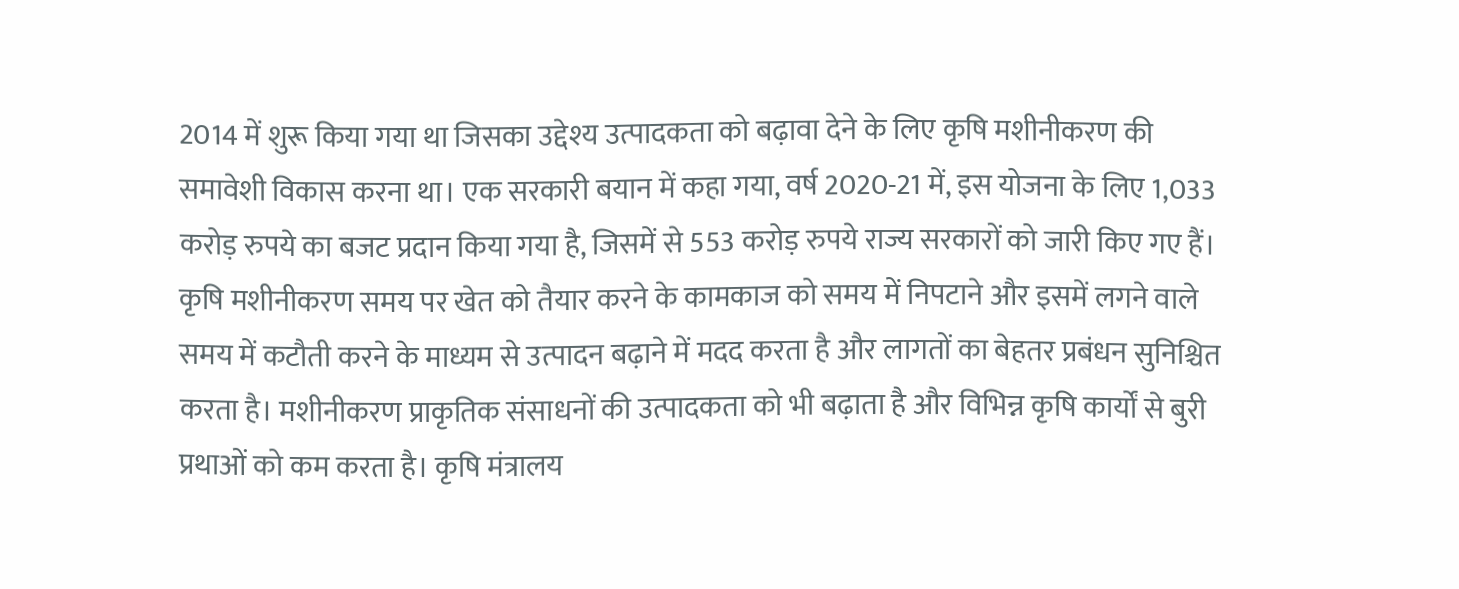2014 में शुरू किया गया था जिसका उद्देश्य उत्पादकता को बढ़ावा देने के लिए कृषि मशीनीकरण की समावेशी विकास करना था। एक सरकारी बयान में कहा गया, वर्ष 2020-21 में, इस योजना के लिए 1,033 करोड़ रुपये का बजट प्रदान किया गया है, जिसमें से 553 करोड़ रुपये राज्य सरकारों को जारी किए गए हैं। कृषि मशीनीकरण समय पर खेत को तैयार करने के कामकाज को समय में निपटाने और इसमें लगने वाले समय में कटौती करने के माध्यम से उत्पादन बढ़ाने में मदद करता है और लागतों का बेहतर प्रबंधन सुनिश्चित करता है। मशीनीकरण प्राकृतिक संसाधनों की उत्पादकता को भी बढ़ाता है और विभिन्न कृषि कार्यों से बुरी प्रथाओं को कम करता है। कृषि मंत्रालय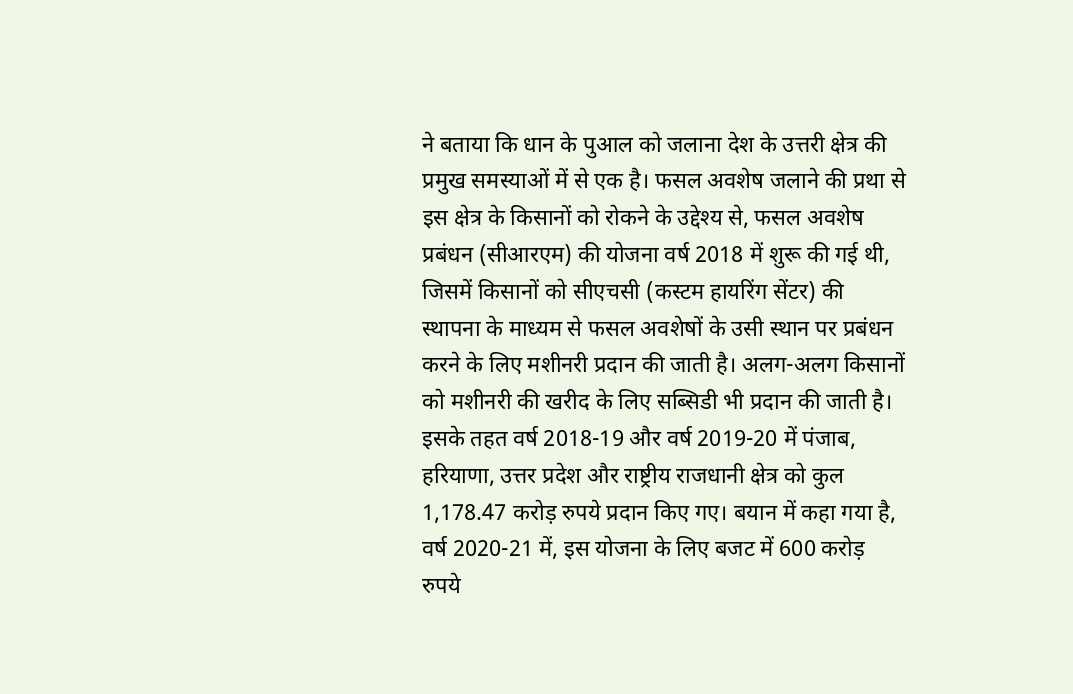ने बताया कि धान के पुआल को जलाना देश के उत्तरी क्षेत्र की प्रमुख समस्याओं में से एक है। फसल अवशेष जलाने की प्रथा से इस क्षेत्र के किसानों को रोकने के उद्देश्य से, फसल अवशेष प्रबंधन (सीआरएम) की योजना वर्ष 2018 में शुरू की गई थी, जिसमें किसानों को सीएचसी (कस्टम हायरिंग सेंटर) की स्थापना के माध्यम से फसल अवशेषों के उसी स्थान पर प्रबंधन करने के लिए मशीनरी प्रदान की जाती है। अलग-अलग किसानों को मशीनरी की खरीद के लिए सब्सिडी भी प्रदान की जाती है। इसके तहत वर्ष 2018-19 और वर्ष 2019-20 में पंजाब, हरियाणा, उत्तर प्रदेश और राष्ट्रीय राजधानी क्षेत्र को कुल 1,178.47 करोड़ रुपये प्रदान किए गए। बयान में कहा गया है, वर्ष 2020-21 में, इस योजना के लिए बजट में 600 करोड़ रुपये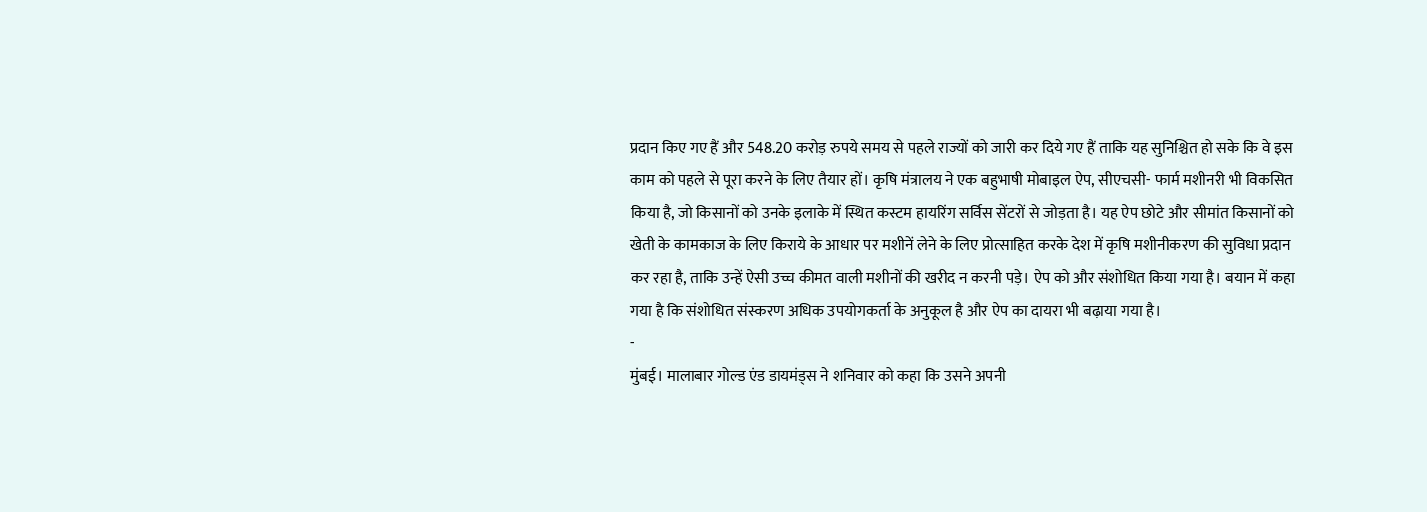प्रदान किए गए हैं और 548.20 करोड़ रुपये समय से पहले राज्यों को जारी कर दिये गए हैं ताकि यह सुनिश्चित हो सके कि वे इस काम को पहले से पूरा करने के लिए तैयार हों। कृषि मंत्रालय ने एक बहुभाषी मोबाइल ऐप, सीएचसी- फार्म मशीनरी भी विकसित किया है, जो किसानों को उनके इलाके में स्थित कस्टम हायरिंग सर्विस सेंटरों से जोड़ता है। यह ऐप छोटे और सीमांत किसानों को खेती के कामकाज के लिए किराये के आधार पर मशीनें लेने के लिए प्रोत्साहित करके देश में कृषि मशीनीकरण की सुविधा प्रदान कर रहा है, ताकि उन्हें ऐसी उच्च कीमत वाली मशीनों की खरीद न करनी पड़े। ऐप को और संशोधित किया गया है। बयान में कहा गया है कि संशोधित संस्करण अधिक उपयोगकर्ता के अनुकूल है और ऐप का दायरा भी बढ़ाया गया है।
-
मुंबई। मालाबार गोल्ड एंड डायमंड्स ने शनिवार को कहा कि उसने अपनी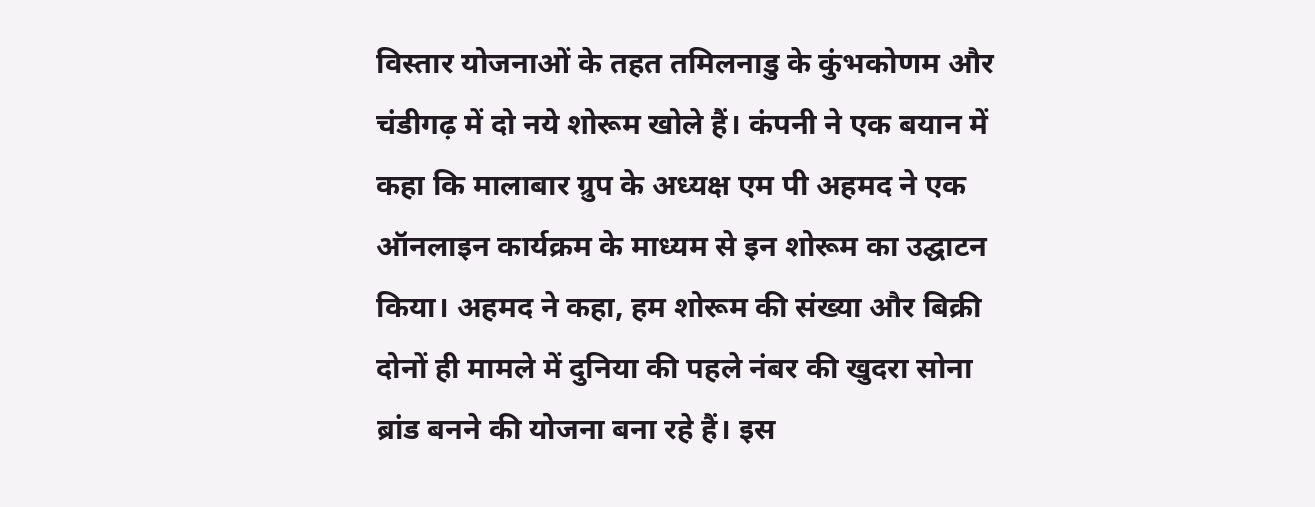विस्तार योजनाओं के तहत तमिलनाडु के कुंभकोणम और चंडीगढ़ में दो नये शोरूम खोले हैं। कंपनी ने एक बयान में कहा कि मालाबार ग्रुप के अध्यक्ष एम पी अहमद ने एक ऑनलाइन कार्यक्रम के माध्यम से इन शोरूम का उद्घाटन किया। अहमद ने कहा, हम शोरूम की संख्या और बिक्री दोनों ही मामले में दुनिया की पहले नंबर की खुदरा सोना ब्रांड बनने की योजना बना रहे हैं। इस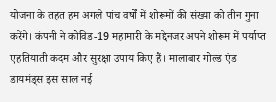योजना के तहत हम अगले पांच वर्षों में शोरूमों की संख्या को तीन गुना करेंगे। कंपनी ने कोविड-19 महामारी के मद्देनजर अपने शोरूम में पर्याप्त एहतियाती कदम और सुरक्षा उपाय किए हैं। मालाबार गोल्ड एंड डायमंड्स इस साल नई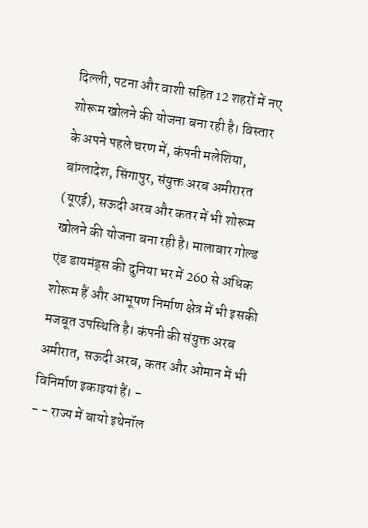दिल्ली, पटना और वाशी सहित 12 शहरों में नए शोरूम खोलने की योजना बना रही है। विस्तार के अपने पहले चरण में, कंपनी मलेशिया, बांग्लादेश, सिंगापुर, संयुक्त अरब अमीरारत (यूएई), सऊदी अरब और कतर में भी शोरूम खोलने की योजना बना रही है। मालाबार गोल्ड एंड डायमंड्स की दुनिया भर में 260 से अधिक शोरूम हैं और आभूषण निर्माण क्षेत्र में भी इसकी मजबूत उपस्थिति है। कंपनी की संयुक्त अरब अमीरात, सऊदी अरब, कतर और ओमान में भी विनिर्माण इकाइयां हैं। -
- - राज्य में बायो इथेनॉल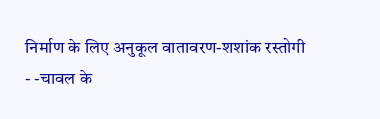निर्माण के लिए अनुकूल वातावरण-शशांक रस्तोगी
- -चावल के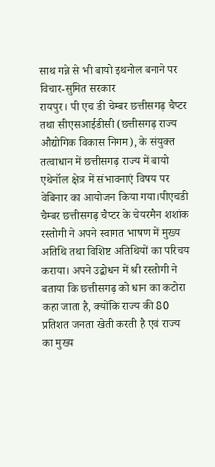साथ गन्ने से भी बायो इथनोल बनाने पर विचार-सुमित सरकार
रायपुर। पी एच डी चेम्बर छत्तीसगढ़ चैप्टर तथा सीएसआईडीसी (छत्तीसगढ़ राज्य औद्योगिक विकास निगम), के संयुक्त तत्वाधान में छत्तीसगढ़ राज्य में बायो एथेनॉल क्षेत्र में संभावनाएं विषय पर वेबिनार का आयोजन किया गया।पीएचडी चैम्बर छत्तीसगढ़ चैप्टर के चेयरमैन शशांक रस्तोगी ने अपने स्वागत भाषण में मुख्य अतिथि तथा विशिष्ट अतिथियों का परिचय कराया। अपने उद्बोधन में श्री रस्तोगी ने बताया कि छत्तीसगढ़ को धान का कटोरा कहा जाता है, क्योंकि राज्य की 80 प्रतिशत जनता खेती करती है एवं राज्य का मुख्य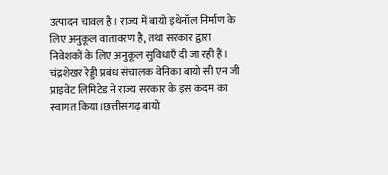उत्पादन चावल है। राज्य में बायो इथेनॉल निर्माण के लिए अनुकूल वातावरण है, तथा सरकार द्वारा निवेशकों के लिए अनुकूल सुविधाएँ दी जा रही हैं। चंद्रशेखर रेड्डी प्रबंध संचालक वेनिका बायो सी एन जी प्राइवेट लिमिटेड ने राज्य सरकार के इस कदम का स्वागत किया।छत्तीसगढ़ बायो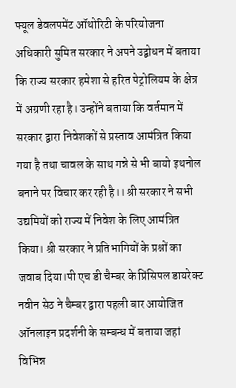फ्यूल डेवलपमेंट ऑथोरिटी के परियोजना अधिकारी सुमित सरकार ने अपने उद्बोधन में बताया कि राज्य सरकार हमेशा से हरित पेट्रोलियम के क्षेत्र में अग्रणी रहा है। उन्होंने बताया कि वर्तमान में सरकार द्वारा निवेशकों से प्रस्ताव आमंत्रित किया गया है तथा चावल के साथ गन्ने से भी बायो इथनोल बनाने पर विचार कर रही है।। श्री सरकार ने सभी उद्यमियों को राज्य में निवेश के लिए आमंत्रित किया। श्री सरकार ने प्रतिभागियों के प्रश्नों का जवाब दिया।पी एच डी चैम्बर के प्रिंसिपल डायरेक्ट नवीन सेठ ने चैम्बर द्वारा पहली बार आयोजित ऑनलाइन प्रदर्शनी के सम्बन्ध में बताया जहां विभिन्न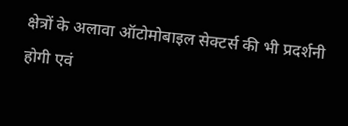क्षेत्रों के अलावा ऑटोमोबाइल सेक्टर्स की भी प्रदर्शनी होगी एवं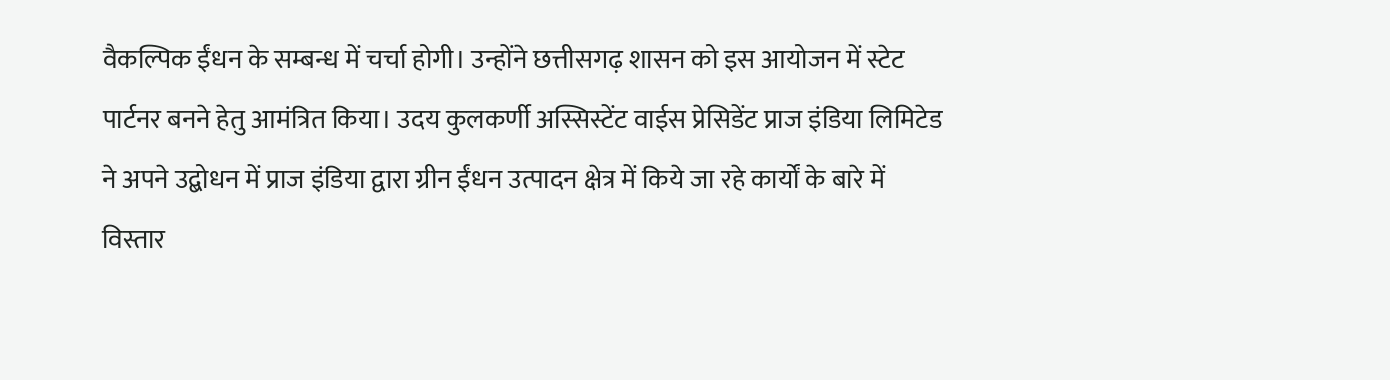वैकल्पिक ईंधन के सम्बन्ध में चर्चा होगी। उन्होंने छत्तीसगढ़ शासन को इस आयोजन में स्टेट पार्टनर बनने हेतु आमंत्रित किया। उदय कुलकर्णी अस्सिस्टेंट वाईस प्रेसिडेंट प्राज इंडिया लिमिटेड ने अपने उद्बोधन में प्राज इंडिया द्वारा ग्रीन ईंधन उत्पादन क्षेत्र में किये जा रहे कार्यों के बारे में विस्तार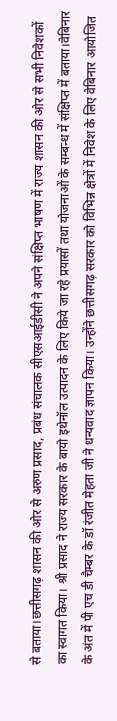से बताया।छत्तीसगढ़ शासन की ओर से अरुण प्रसाद, प्रबंध संचालक सीएसआईडीसी ने अपने संक्षिप्त भाषण में राज्य शासन की ओर से सभी निवेशकों का स्वागत किया। श्री प्रसाद ने राज्य सरकार के बायो इथेनॉल उत्पादन के लिए किये जा रहे प्रयासों तथा योजनाओं के सम्बन्ध में संक्षिप्त में बताया।वेबिनार के अंत में पी एच डी चैम्बर के डॉ रंजीत मेहता जी ने धन्यवाद ज्ञापन किया। उन्होंने छत्तीसगढ़ सरकार को विभिन्न क्षेत्रों में निवेश के लिए वेबिनार आयोजित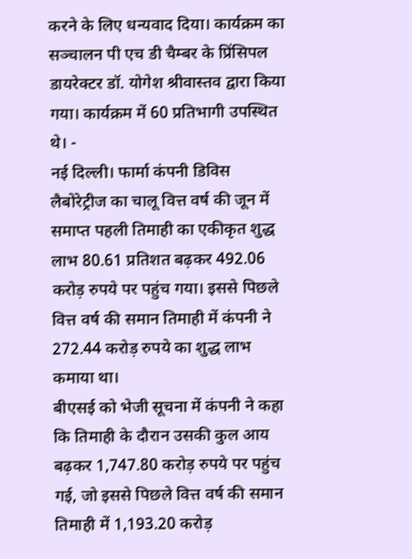करने के लिए धन्यवाद दिया। कार्यक्रम का सञ्चालन पी एच डी चैम्बर के प्रिंसिपल डायरेक्टर डॉ. योगेश श्रीवास्तव द्वारा किया गया। कार्यक्रम में 60 प्रतिभागी उपस्थित थे। -
नई दिल्ली। फार्मा कंपनी डिविस लैबोरेट्रीज का चालू वित्त वर्ष की जून में समाप्त पहली तिमाही का एकीकृत शुद्ध लाभ 80.61 प्रतिशत बढ़कर 492.06 करोड़ रुपये पर पहुंच गया। इससे पिछले वित्त वर्ष की समान तिमाही में कंपनी ने 272.44 करोड़ रुपये का शुद्ध लाभ कमाया था।
बीएसई को भेजी सूचना में कंपनी ने कहा कि तिमाही के दौरान उसकी कुल आय बढ़कर 1,747.80 करोड़ रुपये पर पहुंच गई, जो इससे पिछले वित्त वर्ष की समान तिमाही में 1,193.20 करोड़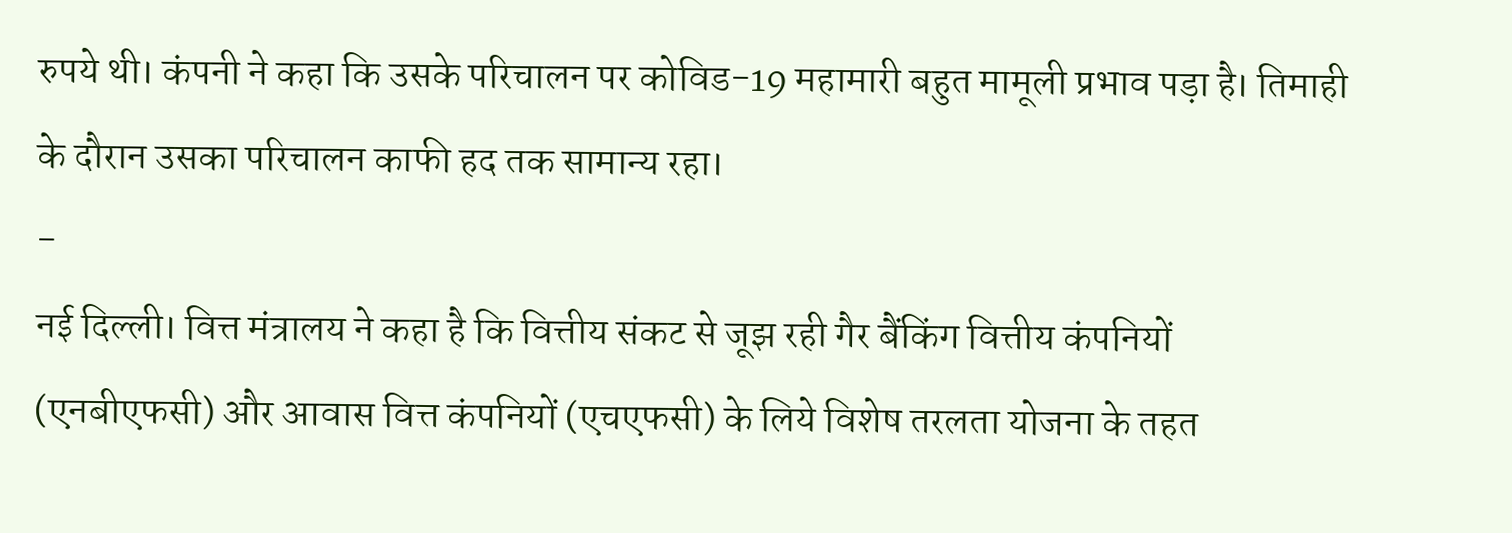रुपये थी। कंपनी ने कहा कि उसके परिचालन पर कोविड-19 महामारी बहुत मामूली प्रभाव पड़ा है। तिमाही के दौरान उसका परिचालन काफी हद तक सामान्य रहा।
-
नई दिल्ली। वित्त मंत्रालय ने कहा है कि वित्तीय संकट से जूझ रही गैर बैंकिंग वित्तीय कंपनियों (एनबीएफसी) और आवास वित्त कंपनियों (एचएफसी) के लिये विशेष तरलता योजना के तहत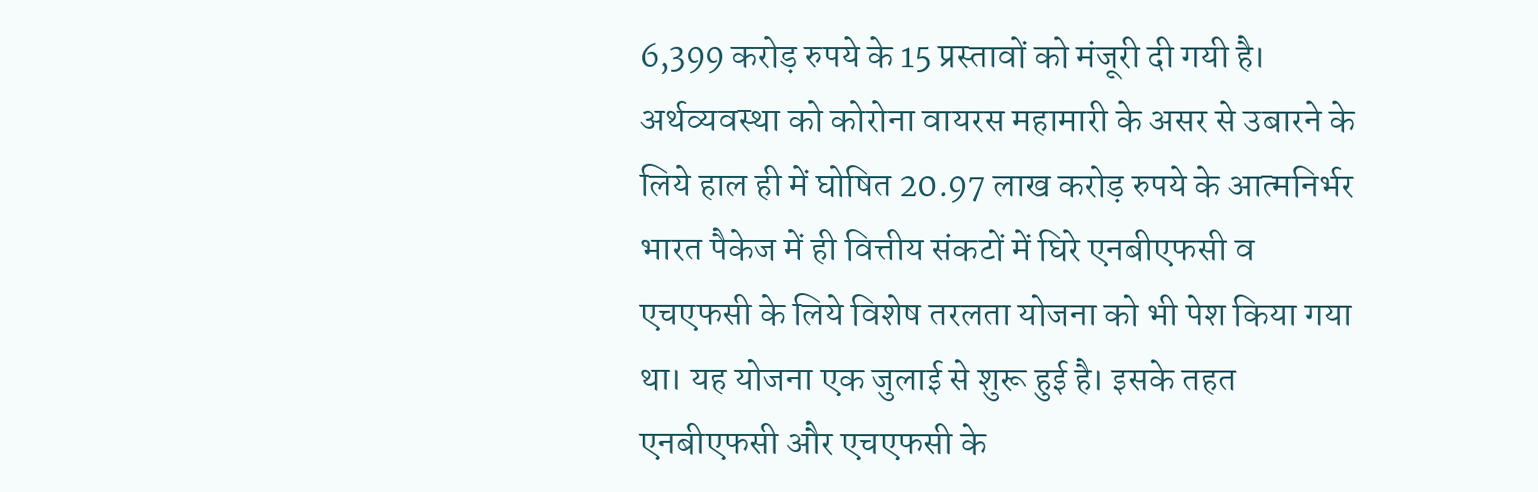6,399 करोड़ रुपये के 15 प्रस्तावों को मंजूरी दी गयी है।
अर्थव्यवस्था को कोरोना वायरस महामारी के असर से उबारने के लिये हाल ही में घोषित 20.97 लाख करोड़ रुपये के आत्मनिर्भर भारत पैकेज में ही वित्तीय संकटों में घिरे एनबीएफसी व एचएफसी के लिये विशेष तरलता योजना को भी पेश किया गया था। यह योजना एक जुलाई से शुरू हुई है। इसके तहत एनबीएफसी और एचएफसी के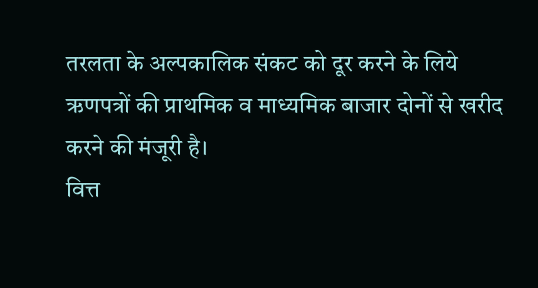तरलता के अल्पकालिक संकट को दूर करने के लिये ऋणपत्रों की प्राथमिक व माध्यमिक बाजार दोनों से खरीद करने की मंजूरी है।
वित्त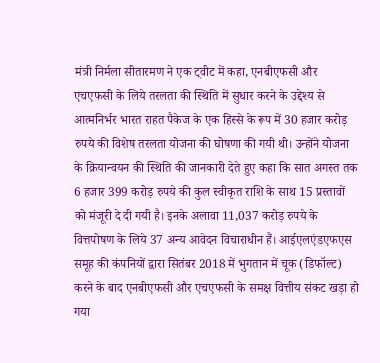मंत्री निर्मला सीतारमण ने एक ट्वीट में कहा, एनबीएफसी और एचएफसी के लिये तरलता की स्थिति में सुधार करने के उद्देश्य से आत्मनिर्भर भारत राहत पैकेज के एक हिस्से के रूप में 30 हजार करोड़ रुपये की विशेष तरलता योजना की घोषणा की गयी थी। उन्होंने योजना के क्रियान्वयन की स्थिति की जानकारी देते हुए कहा कि सात अगस्त तक 6 हजार 399 करोड़ रुपये की कुल स्वीकृत राशि के साथ 15 प्रस्तावों को मंजूरी दे दी गयी है। इनके अलावा 11,037 करोड़ रुपये के वित्तपोषण के लिये 37 अन्य आवेदन विचाराधीन हैं। आईएलएंडएफएस समूह की कंपनियों द्वारा सितंबर 2018 में भुगतान में चूक (डिफॉल्ट) करने के बाद एनबीएफसी और एचएफसी के समक्ष वित्तीय संकट खड़ा हो गया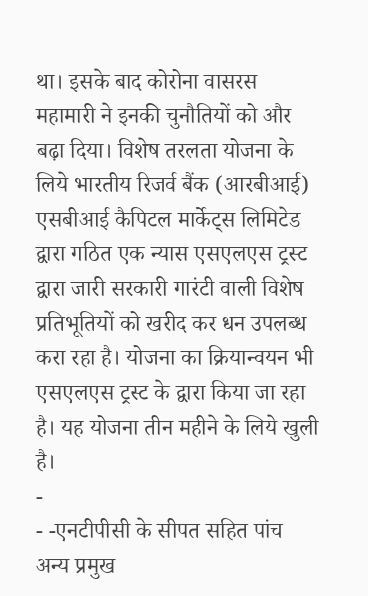था। इसके बाद कोरोना वासरस महामारी ने इनकी चुनौतियों को और बढ़ा दिया। विशेष तरलता योजना के लिये भारतीय रिजर्व बैंक (आरबीआई) एसबीआई कैपिटल मार्केट्स लिमिटेड द्वारा गठित एक न्यास एसएलएस ट्रस्ट द्वारा जारी सरकारी गारंटी वाली विशेष प्रतिभूतियों को खरीद कर धन उपलब्ध करा रहा है। योजना का क्रियान्वयन भी एसएलएस ट्रस्ट के द्वारा किया जा रहा है। यह योजना तीन महीने के लिये खुली है।
-
- -एनटीपीसी के सीपत सहित पांच अन्य प्रमुख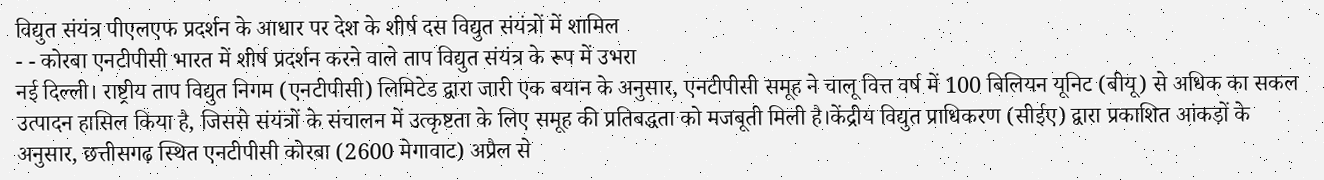विद्युत संयंत्र पीएलएफ प्रदर्शन के आधार पर देश के शीर्ष दस विद्युत संयंत्रों में शामिल
- - कोरबा एनटीपीसी भारत में शीर्ष प्रदर्शन करने वाले ताप विद्युत संयंत्र के रूप में उभरा
नई दिल्ली। राष्ट्रीय ताप विद्युत निगम (एनटीपीसी) लिमिटेड द्वारा जारी एक बयान के अनुसार, एनटीपीसी समूह ने चालू वित्त वर्ष में 100 बिलियन यूनिट (बीयू) से अधिक का सकल उत्पादन हासिल किया है, जिससे संयंत्रों के संचालन में उत्कृष्टता के लिए समूह की प्रतिबद्धता को मजबूती मिली है।केंद्रीय विद्युत प्राधिकरण (सीईए) द्वारा प्रकाशित आंकड़ों के अनुसार, छत्तीसगढ़ स्थित एनटीपीसी कोरबा (2600 मेगावाट) अप्रैल से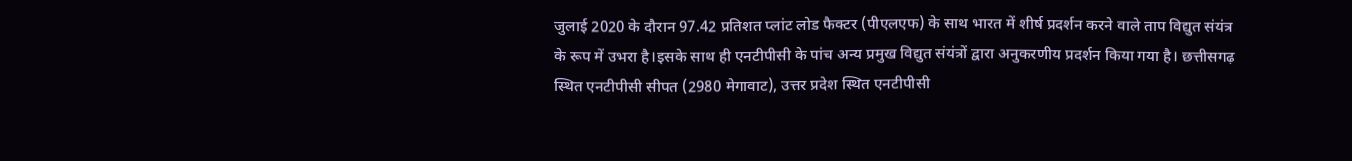जुलाई 2020 के दौरान 97.42 प्रतिशत प्लांट लोड फैक्टर (पीएलएफ) के साथ भारत में शीर्ष प्रदर्शन करने वाले ताप विद्युत संयंत्र के रूप में उभरा है।इसके साथ ही एनटीपीसी के पांच अन्य प्रमुख विद्युत संयंत्रों द्वारा अनुकरणीय प्रदर्शन किया गया है। छत्तीसगढ़ स्थित एनटीपीसी सीपत (2980 मेगावाट), उत्तर प्रदेश स्थित एनटीपीसी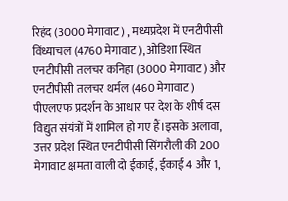रिहंद (3000 मेगावाट) , मध्यप्रदेश में एनटीपीसी विंध्याचल (4760 मेगावाट), ओडिशा स्थित एनटीपीसी तलचर कनिहा (3000 मेगावाट) और एनटीपीसी तलचर थर्मल (460 मेगावाट) पीएलएफ प्रदर्शन के आधार पर देश के शीर्ष दस विद्युत संयंत्रों में शामिल हो गए हैं।इसके अलावा, उत्तर प्रदेश स्थित एनटीपीसी सिंगरौली की 200 मेगावाट क्षमता वाली दो ईकाई, ईकाई 4 और 1,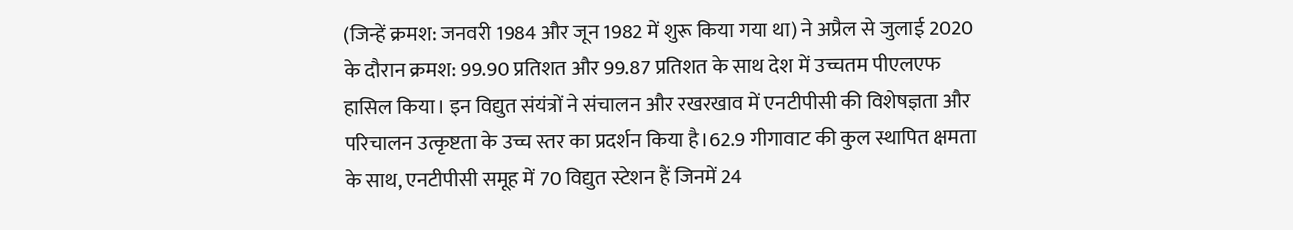(जिन्हें क्रमश: जनवरी 1984 और जून 1982 में शुरू किया गया था) ने अप्रैल से जुलाई 2020 के दौरान क्रमश: 99.90 प्रतिशत और 99.87 प्रतिशत के साथ देश में उच्चतम पीएलएफ हासिल किया। इन विद्युत संयंत्रों ने संचालन और रखरखाव में एनटीपीसी की विशेषज्ञता और परिचालन उत्कृष्टता के उच्च स्तर का प्रदर्शन किया है।62.9 गीगावाट की कुल स्थापित क्षमता के साथ, एनटीपीसी समूह में 70 विद्युत स्टेशन हैं जिनमें 24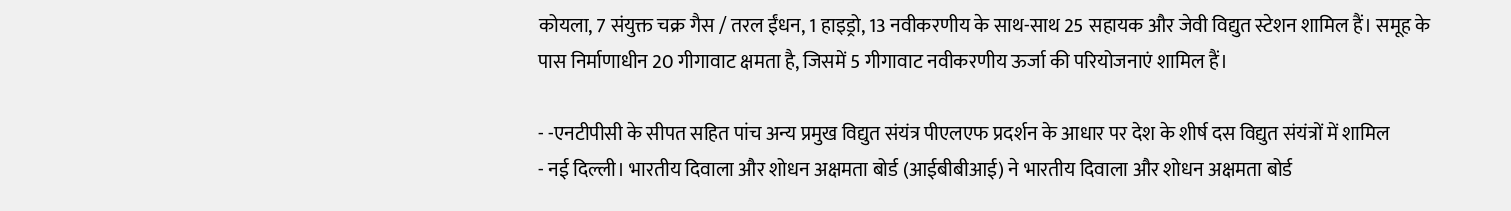कोयला, 7 संयुक्त चक्र गैस / तरल ईंधन, 1 हाइड्रो, 13 नवीकरणीय के साथ-साथ 25 सहायक और जेवी विद्युत स्टेशन शामिल हैं। समूह के पास निर्माणाधीन 20 गीगावाट क्षमता है, जिसमें 5 गीगावाट नवीकरणीय ऊर्जा की परियोजनाएं शामिल हैं।

- -एनटीपीसी के सीपत सहित पांच अन्य प्रमुख विद्युत संयंत्र पीएलएफ प्रदर्शन के आधार पर देश के शीर्ष दस विद्युत संयंत्रों में शामिल
- नई दिल्ली। भारतीय दिवाला और शोधन अक्षमता बोर्ड (आईबीबीआई) ने भारतीय दिवाला और शोधन अक्षमता बोर्ड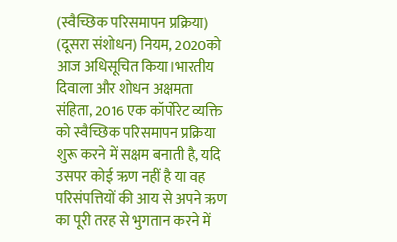(स्वैच्छिक परिसमापन प्रक्रिया) (दूसरा संशोधन) नियम, 2020को आज अधिसूचित किया।भारतीय दिवाला और शोधन अक्षमता संहिता, 2016 एक कॉर्पोरेट व्यक्ति को स्वैच्छिक परिसमापन प्रक्रिया शुरू करने में सक्षम बनाती है, यदि उसपर कोई ऋण नहीं है या वह परिसंपत्तियों की आय से अपने ऋण का पूरी तरह से भुगतान करने में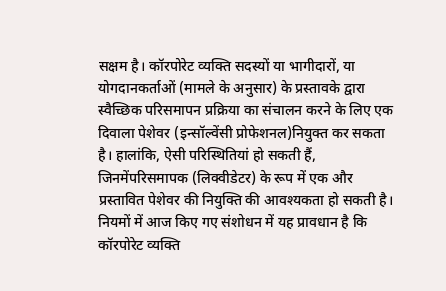सक्षम है। कॉरपोरेट व्यक्ति सदस्यों या भागीदारों, या योगदानकर्ताओं (मामले के अनुसार) के प्रस्तावके द्वारा स्वैच्छिक परिसमापन प्रक्रिया का संचालन करने के लिए एक दिवाला पेशेवर (इन्सॉल्वेंसी प्रोफेशनल)नियुक्त कर सकता है। हालांकि, ऐसी परिस्थितियां हो सकती हैं, जिनमेंपरिसमापक (लिक्वीडेटर) के रूप में एक और प्रस्तावित पेशेवर की नियुक्ति की आवश्यकता हो सकती है। नियमों में आज किए गए संशोधन में यह प्रावधान है कि कॉरपोरेट व्यक्ति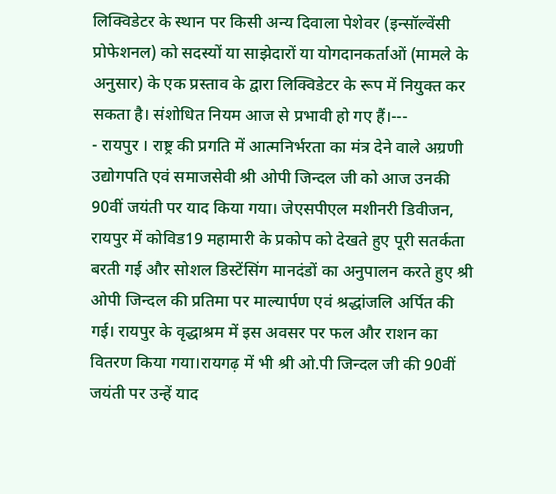लिक्विडेटर के स्थान पर किसी अन्य दिवाला पेशेवर (इन्सॉल्वेंसी प्रोफेशनल) को सदस्यों या साझेदारों या योगदानकर्ताओं (मामले के अनुसार) के एक प्रस्ताव के द्वारा लिक्विडेटर के रूप में नियुक्त कर सकता है। संशोधित नियम आज से प्रभावी हो गए हैं।---
- रायपुर । राष्ट्र की प्रगति में आत्मनिर्भरता का मंत्र देने वाले अग्रणी उद्योगपति एवं समाजसेवी श्री ओपी जिन्दल जी को आज उनकी 90वीं जयंती पर याद किया गया। जेएसपीएल मशीनरी डिवीजन, रायपुर में कोविड19 महामारी के प्रकोप को देखते हुए पूरी सतर्कता बरती गई और सोशल डिस्टेंसिंग मानदंडों का अनुपालन करते हुए श्री ओपी जिन्दल की प्रतिमा पर माल्यार्पण एवं श्रद्धांजलि अर्पित की गई। रायपुर के वृद्धाश्रम में इस अवसर पर फल और राशन का वितरण किया गया।रायगढ़ में भी श्री ओ.पी जिन्दल जी की 90वीं जयंती पर उन्हें याद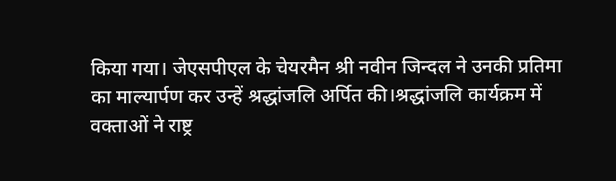किया गया। जेएसपीएल के चेयरमैन श्री नवीन जिन्दल ने उनकी प्रतिमा का माल्यार्पण कर उन्हें श्रद्धांजलि अर्पित की।श्रद्धांजलि कार्यक्रम में वक्ताओं ने राष्ट्र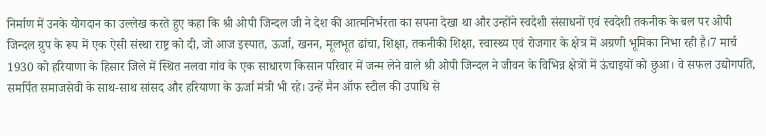निर्माण में उनके योगदान का उल्लेख करते हुए कहा कि श्री ओपी जिन्दल जी ने देश की आत्मनिर्भरता का सपना देखा था और उन्होंने स्वदेशी संसाधनों एवं स्वदेशी तकनीक के बल पर ओपी जिन्दल ग्रुप के रूप में एक ऐसी संस्था राष्ट्र को दी, जो आज इस्पात, ऊर्जा, खनन, मूलभूत ढांचा, शिक्षा, तकनीकी शिक्षा, स्वास्थ्य एवं रोजगार के क्षेत्र में अग्रणी भूमिका निभा रही है।7 मार्च 1930 को हरियाणा के हिसार जिले में स्थित नलवा गांव के एक साधारण किसान परिवार में जन्म लेने वाले श्री ओपी जिन्दल ने जीवन के विभिन्न क्षेत्रों में ऊंचाइयों को छुआ। वे सफल उद्योगपति, समर्पित समाजसेवी के साथ-साथ सांसद और हरियाणा के ऊर्जा मंत्री भी रहे। उन्हें मैन ऑफ स्टील की उपाधि से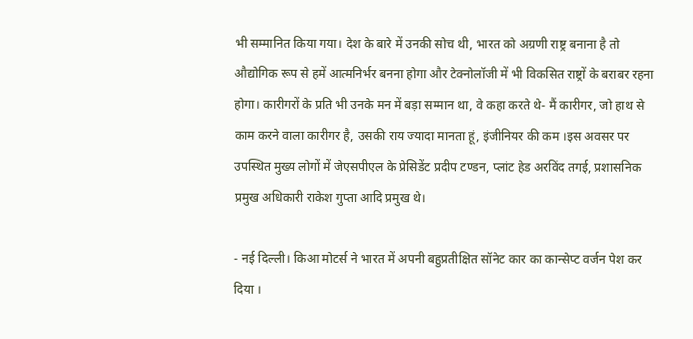भी सम्मानित किया गया। देश के बारे में उनकी सोच थी, भारत को अग्रणी राष्ट्र बनाना है तो औद्योगिक रूप से हमें आत्मनिर्भर बनना होगा और टेक्नोलॉजी में भी विकसित राष्ट्रों के बराबर रहना होगा। कारीगरों के प्रति भी उनके मन में बड़ा सम्मान था, वे कहा करते थे- मैं कारीगर, जो हाथ से काम करने वाला कारीगर है, उसकी राय ज्यादा मानता हूं, इंजीनियर की कम ।इस अवसर पर उपस्थित मुख्य लोगों में जेएसपीएल के प्रेसिडेंट प्रदीप टण्डन, प्लांट हेड अरविंद तगई, प्रशासनिक प्रमुख अधिकारी राकेश गुप्ता आदि प्रमुख थे।

- नई दिल्ली। किआ मोटर्स ने भारत में अपनी बहुप्रतीक्षित सॉनेट कार का कान्सेप्ट वर्जन पेश कर दिया ।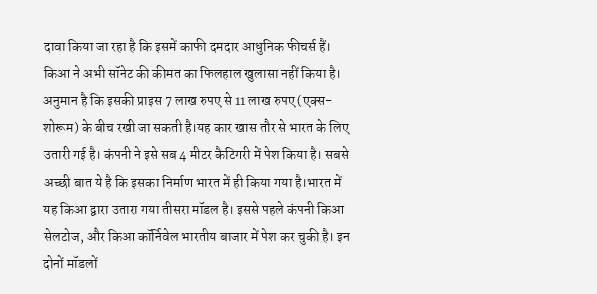दावा किया जा रहा है कि इसमें काफी दमदार आधुनिक फीचर्स हैं। किआ ने अभी सॉनेट की कीमत का फिलहाल खुलासा नहीं किया है। अनुमान है कि इसकी प्राइस 7 लाख रुपए से 11 लाख रुपए (एक्स-शोरूम) के बीच रखी जा सकती है।यह कार खास तौर से भारत के लिए उतारी गई है। कंपनी ने इसे सब 4 मीटर कैटिगरी में पेश किया है। सबसे अच्छी बात ये है कि इसका निर्माण भारत में ही किया गया है।भारत में यह किआ द्वारा उतारा गया तीसरा मॉडल है। इससे पहले कंपनी किआ सेलटोज, और किआ कॉर्निवेल भारतीय बाजार में पेश कर चुकी है। इन दोनों मॉडलों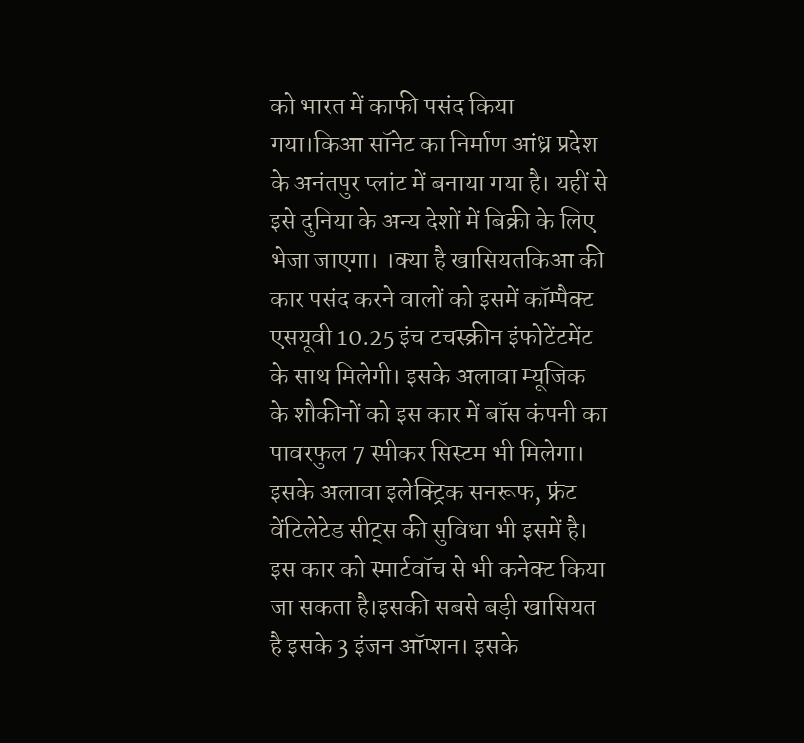को भारत में काफी पसंद किया गया।किआ सॉनेट का निर्माण आंध्र प्रदेश के अनंतपुर प्लांट में बनाया गया है। यहीं से इसे दुनिया के अन्य देशों में बिक्री के लिए भेजा जाएगा। ।क्या है खासियतकिआ की कार पसंद करने वालों को इसमें कॉम्पैक्ट एसयूवी 10.25 इंच टचस्क्रीन इंफोटेंटमेंट के साथ मिलेगी। इसके अलावा म्यूजिक के शौकीनों को इस कार में बॉस कंपनी का पावरफुल 7 स्पीकर सिस्टम भी मिलेगा। इसके अलावा इलेक्ट्रिक सनरूफ, फ्रंट वेंटिलेटेड सीट्स की सुविधा भी इसमें है। इस कार को स्मार्टवॉच से भी कनेक्ट किया जा सकता है।इसकी सबसे बड़ी खासियत है इसके 3 इंजन ऑप्शन। इसके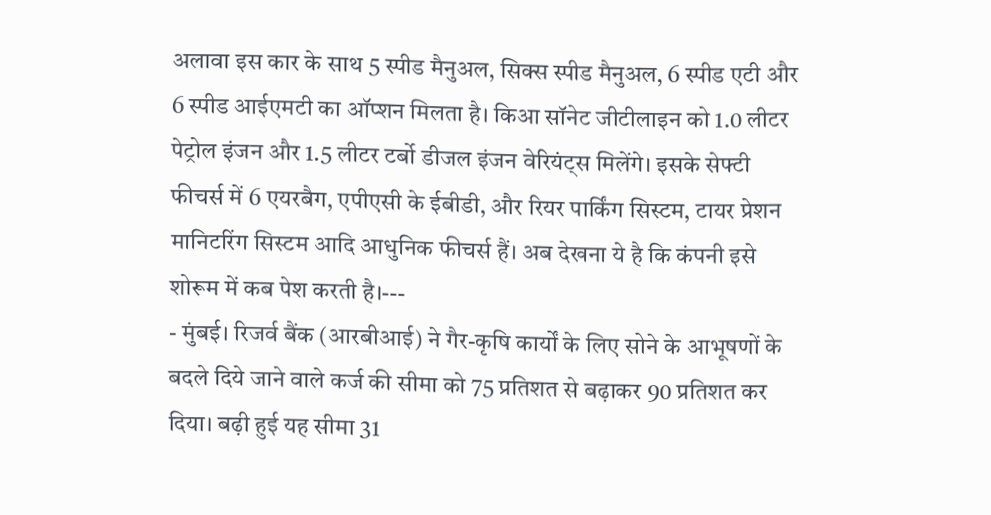अलावा इस कार के साथ 5 स्पीड मैनुअल, सिक्स स्पीड मैनुअल, 6 स्पीड एटी और 6 स्पीड आईएमटी का ऑप्शन मिलता है। किआ सॉनेट जीटीलाइन को 1.0 लीटर पेट्रोल इंजन और 1.5 लीटर टर्बो डीजल इंजन वेरियंट्स मिलेंगे। इसके सेफ्टी फीचर्स में 6 एयरबैग, एपीएसी के ईबीडी, और रियर पार्किंग सिस्टम, टायर प्रेशन मानिटरिंग सिस्टम आदि आधुनिक फीचर्स हैं। अब देखना ये है कि कंपनी इसे शोरूम में कब पेश करती है।---
- मुंबई। रिजर्व बैंक (आरबीआई) ने गैर-कृषि कार्यों के लिए सोने के आभूषणों के बदले दिये जाने वाले कर्ज की सीमा को 75 प्रतिशत से बढ़ाकर 90 प्रतिशत कर दिया। बढ़ी हुई यह सीमा 31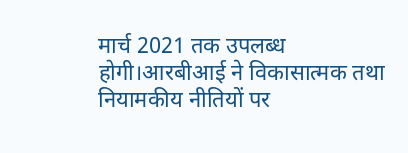मार्च 2021 तक उपलब्ध होगी।आरबीआई ने विकासात्मक तथा नियामकीय नीतियों पर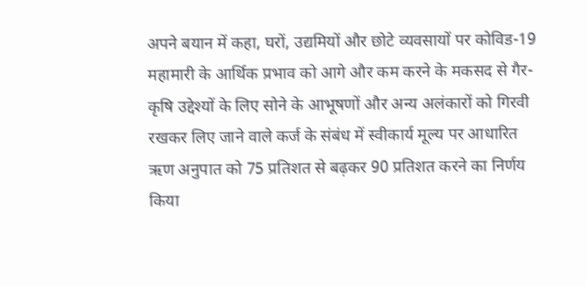अपने बयान में कहा, घरों, उद्यमियों और छोटे व्यवसायों पर कोविड-19 महामारी के आर्थिक प्रभाव को आगे और कम करने के मकसद से गैर-कृषि उद्देश्यों के लिए सोने के आभूषणों और अन्य अलंकारों को गिरवी रखकर लिए जाने वाले कर्ज के संबंध में स्वीकार्य मूल्य पर आधारित ऋण अनुपात को 75 प्रतिशत से बढ़कर 90 प्रतिशत करने का निर्णय किया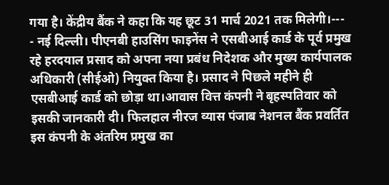गया है। केंद्रीय बैंक ने कहा कि यह छूट 31 मार्च 2021 तक मिलेगी।---
- नई दिल्ली। पीएनबी हाउसिंग फाइनेंस ने एसबीआई कार्ड के पूर्व प्रमुख रहे हरदयाल प्रसाद को अपना नया प्रबंध निदेशक और मुख्य कार्यपालक अधिकारी (सीईओ) नियुक्त किया है। प्रसाद ने पिछले महीने ही एसबीआई कार्ड को छोड़ा था।आवास वित्त कंपनी ने बृहस्पतिवार को इसकी जानकारी दी। फिलहाल नीरज व्यास पंजाब नेशनल बैंक प्रवर्तित इस कंपनी के अंतरिम प्रमुख का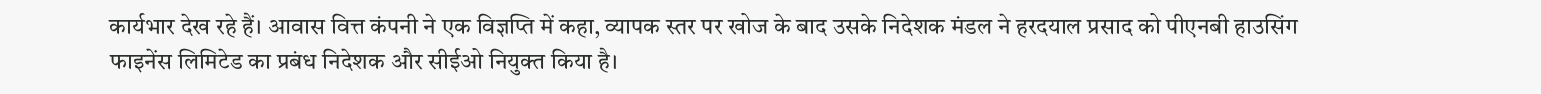कार्यभार देख रहे हैं। आवास वित्त कंपनी ने एक विज्ञप्ति में कहा, व्यापक स्तर पर खोज के बाद उसके निदेशक मंडल ने हरदयाल प्रसाद को पीएनबी हाउसिंग फाइनेंस लिमिटेड का प्रबंध निदेशक और सीईओ नियुक्त किया है।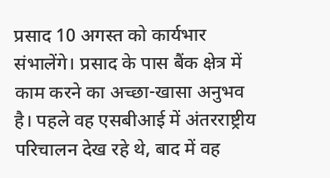प्रसाद 10 अगस्त को कार्यभार संभालेंगे। प्रसाद के पास बैंक क्षेत्र में काम करने का अच्छा-खासा अनुभव है। पहले वह एसबीआई में अंतरराष्ट्रीय परिचालन देख रहे थे, बाद में वह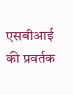एसबीआई की प्रवर्तक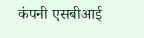कंपनी एसबीआई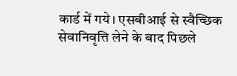कार्ड में गये। एसबीआई से स्वैच्छिक सेवानिवृत्ति लेने के बाद पिछले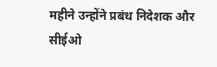महीने उन्होंने प्रबंध निदेशक और सीईओ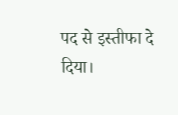पद से इस्तीफा दे दिया।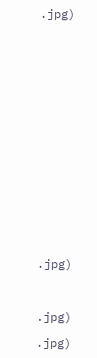.jpg)


















.jpg)



.jpg)

.jpg)